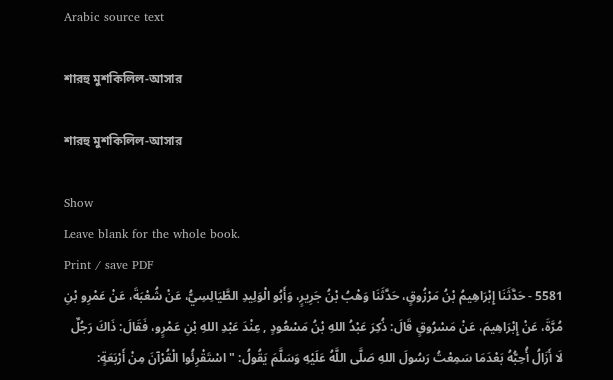Arabic source text

শারহু মুশকিলিল-আসার

শারহু মুশকিলিল-আসার

Show
Leave blank for the whole book.
Print / save PDF
5581 - حَدَّثَنَا إِبْرَاهِيمُ بْنُ مَرْزُوقٍ، حَدَّثَنَا وَهْبُ بْنُ جَرِيرٍ، وَأَبُو الْوَلِيدِ الطَّيَالِسِيُّ، عَنْ شُعْبَةَ، عَنْ عَمْرِو بْنِ مُرَّةَ، عَنْ إِبْرَاهِيمَ، عَنْ مَسْرُوقٍ قَالَ: ذُكِرَ عَبْدُ اللهِ بْنُ مَسْعُودٍ , عِنْدَ عَبْدِ اللهِ بْنِ عَمْرٍو، فَقَالَ: ذَاكَ رَجُلٌ لَا أَزَالُ أُحِبُّهُ بَعْدَمَا سَمِعْتُ رَسُولَ اللهِ صَلَّى اللَّهُ عَلَيْهِ وَسَلَّمَ يَقُولُ: " اسْتَقْرِئُوا الْقُرْآنَ مِنْ أَرْبَعَةٍ: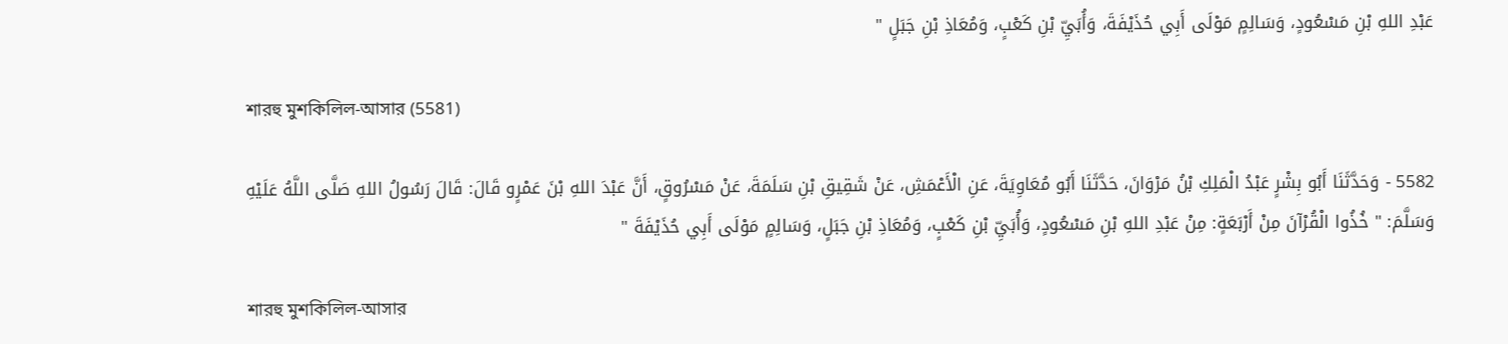عَبْدِ اللهِ بْنِ مَسْعُودٍ، وَسَالِمٍ مَوْلَى أَبِي حُذَيْفَةَ، وَأُبَيِّ بْنِ كَعْبٍ، وَمُعَاذِ بْنِ جَبَلٍ "

শারহু মুশকিলিল-আসার (5581)

5582 - وَحَدَّثَنَا أَبُو بِشْرٍ عَبْدُ الْمَلِكِ بْنُ مَرْوَانَ، حَدَّثَنَا أَبُو مُعَاوِيَةَ، عَنِ الْأَعْمَشِ، عَنْ شَقِيقِ بْنِ سَلَمَةَ، عَنْ مَسْرُوقٍ، أَنَّ عَبْدَ اللهِ بْنَ عَمْرٍو قَالَ: قَالَ رَسُولُ اللهِ صَلَّى اللَّهُ عَلَيْهِ وَسَلَّمَ: " خُذُوا الْقُرْآنَ مِنْ أَرْبَعَةٍ: مِنْ عَبْدِ اللهِ بْنِ مَسْعُودٍ، وَأُبَيِّ بْنِ كَعْبٍ، وَمُعَاذِ بْنِ جَبَلٍ، وَسَالِمٍ مَوْلَى أَبِي حُذَيْفَةَ "

শারহু মুশকিলিল-আসার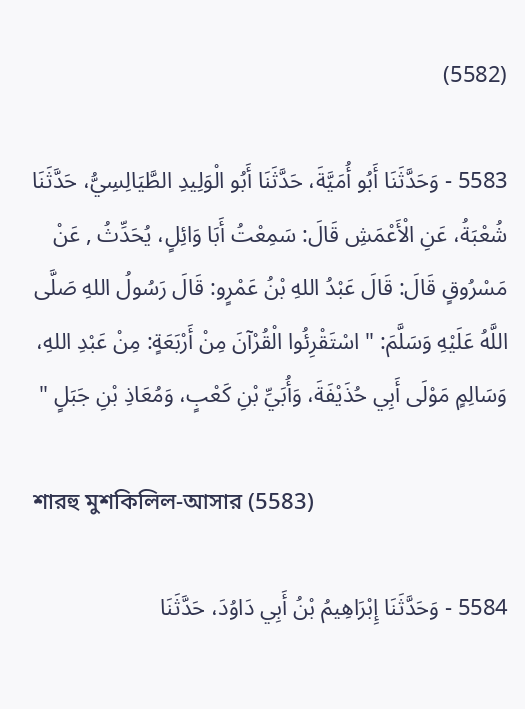(5582)

5583 - وَحَدَّثَنَا أَبُو أُمَيَّةَ، حَدَّثَنَا أَبُو الْوَلِيدِ الطَّيَالِسِيُّ، حَدَّثَنَا شُعْبَةُ، عَنِ الْأَعْمَشِ قَالَ: سَمِعْتُ أَبَا وَائِلٍ، يُحَدِّثُ , عَنْ مَسْرُوقٍ قَالَ: قَالَ عَبْدُ اللهِ بْنُ عَمْرٍو: قَالَ رَسُولُ اللهِ صَلَّى اللَّهُ عَلَيْهِ وَسَلَّمَ: " اسْتَقْرِئُوا الْقُرْآنَ مِنْ أَرْبَعَةٍ: مِنْ عَبْدِ اللهِ، وَسَالِمٍ مَوْلَى أَبِي حُذَيْفَةَ، وَأُبَيِّ بْنِ كَعْبٍ، وَمُعَاذِ بْنِ جَبَلٍ "

শারহু মুশকিলিল-আসার (5583)

5584 - وَحَدَّثَنَا إِبْرَاهِيمُ بْنُ أَبِي دَاوُدَ، حَدَّثَنَا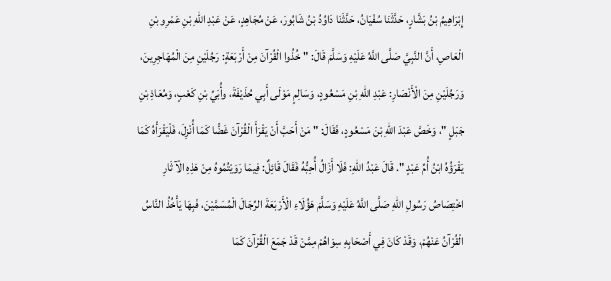إِبْرَاهِيمُ بْنُ بَشَّارٍ، حَدَّثَنَا سُفْيَانُ، حَدَّثَنَا دَاوُدُ بْنُ شَابُورَ، عَنْ مُجَاهِدٍ، عَنْ عَبْدِ اللهِ بْنِ عَمْرِو بْنِ الْعَاصِ، أَنَّ النَّبِيَّ صَلَّى اللَّهُ عَلَيْهِ وَسَلَّمَ قَالَ: " خُذُوا الْقُرْآنَ مِنْ أَرْبَعَةٍ: رَجُلَيْنِ مِنَ الْمُهَاجِرِينَ، وَرَجُلَيْنِ مِنَ الْأَنْصَارِ: عَبْدِ اللهِ بْنِ مَسْعُودٍ، وَسَالِمٍ مَوْلَى أَبِي حُذَيْفَةَ، وأُبَيِّ بْنِ كَعْبٍ، وَمُعَاذِ بْنِ جَبَلٍ "، وَخَصَّ عَبْدَ اللهِ بْنَ مَسْعُودٍ، فَقَالَ: " مَنْ أَحَبَّ أَنْ يَقْرَأَ الْقُرْآنَ غَضًّا كَمَا أُنْزِلَ، فَلْيَقْرَأْهُ كَمَا يَقْرَؤُهُ ابْنُ أُمِّ عَبْدٍ ". قَالَ عَبْدُ اللهِ: فَلَا أَزَالُ أُحِبُّهُ فَقَالَ قَائِلٌ: فِيمَا رَوَيْتُمُوهُ مِنْ هَذِهِ الْآثَارِ اخْتِصَاصُ رَسُولِ اللهِ صَلَّى اللَّهُ عَلَيْهِ وَسَلَّمَ هَؤُلَاءِ الْأَرْبَعَةَ الرِّجَالَ الْمُسَمَّيْنَ، فَبِهَا يَأْخُذُ النَّاسُ الْقُرْآنُ عَنْهُمْ، وَقَدْ كَانَ فِي أَصْحَابِهِ سِوَاهُمْ مِمَّنْ قَدْ جَمَعَ الْقُرْآنَ كَمَا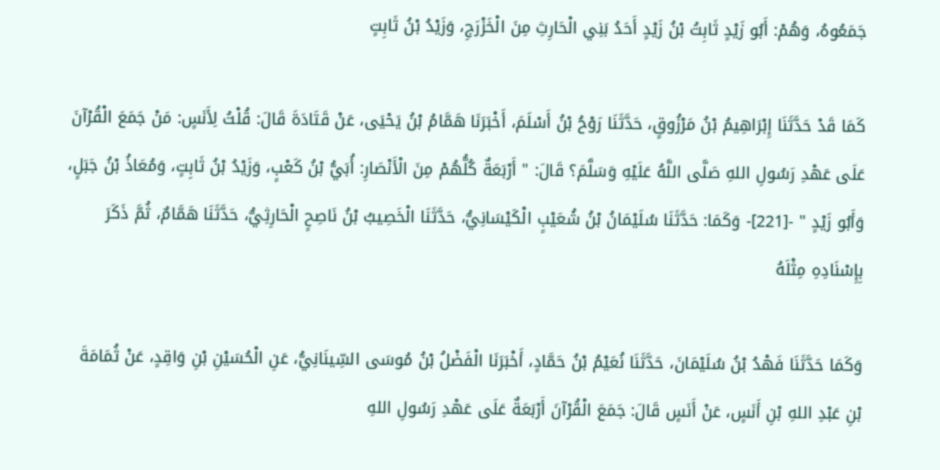جَمَعُوهُ، وَهُمْ: أَبُو زَيْدٍ ثَابِتُ بْنُ زَيْدٍ أَحَدُ بَنِي الْحَارِثِ مِنَ الْخَزْرَجِ، وَزَيْدُ بْنُ ثَابِتٍ

كَمَا قَدْ حَدَّثَنَا إِبْرَاهِيمُ بْنُ مَرْزُوقٍ، حَدَّثَنَا رَوْحُ بْنُ أَسْلَمَ، أَخْبَرَنَا هَمَّامُ بْنُ يَحْيَى، عَنْ قَتَادَةَ قَالَ: قُلْتُ لِأَنَسٍ: مَنْ جَمَعَ الْقُرْآنَ عَلَى عَهْدِ رَسُولِ اللهِ صَلَّى اللَّهُ عَلَيْهِ وَسَلَّمَ؟ قَالَ: " أَرْبَعَةٌ كُلُّهُمْ مِنَ الْأَنْصَارِ: أُبَيُّ بْنُ كَعْبٍ، وَزَيْدُ بْنُ ثَابِتٍ، وَمُعَاذُ بْنُ جَبَلٍ، وَأَبُو زَيْدٍ " -[221]- وَكَمَا: حَدَّثَنَا سُلَيْمَانُ بْنُ شُعَيْبٍ الْكَيْسَانِيُّ، حَدَّثَنَا الْخَصِيبُ بْنُ نَاصِحٍ الْحَارِثِيُّ، حَدَّثَنَا هَمَّامٌ، ثُمَّ ذَكَرَ بِإِسْنَادِهِ مِثْلَهُ

وَكَمَا حَدَّثَنَا فَهْدُ بْنُ سُلَيْمَانَ، حَدَّثَنَا نُعَيْمُ بْنُ حَمَّادٍ، أَخْبَرَنَا الْفَضْلُ بْنُ مُوسَى السِّينَانِيُّ، عَنِ الْحُسَيْنِ بْنِ وَاقِدٍ، عَنْ ثُمَامَةَ بْنِ عَبْدِ اللهِ بْنِ أَنَسٍ، عَنْ أَنَسٍ قَالَ: جَمَعَ الْقُرْآنَ أَرْبَعَةٌ عَلَى عَهْدِ رَسُولِ اللهِ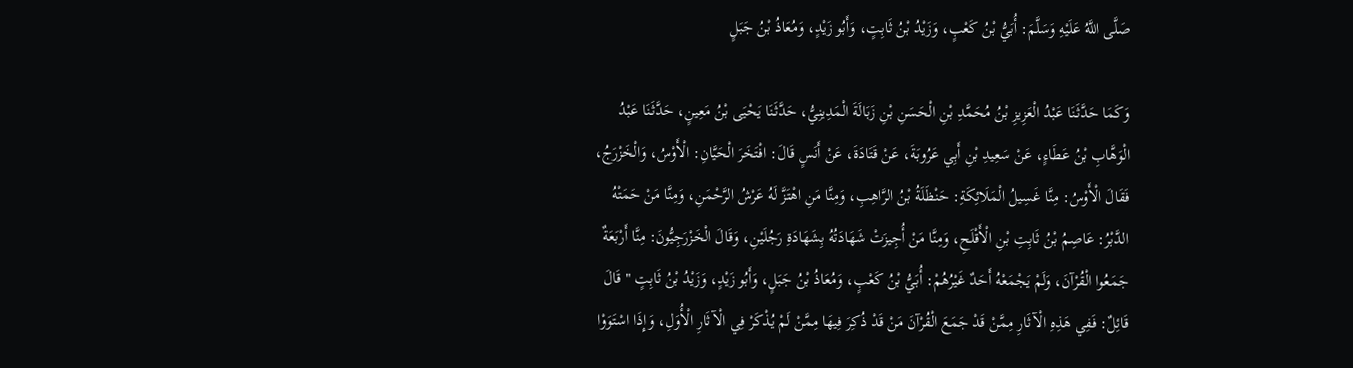صَلَّى اللَّهُ عَلَيْهِ وَسَلَّمَ: أُبَيُّ بْنُ كَعْبٍ، وَزَيْدُ بْنُ ثَابِتٍ، وَأَبُو زَيْدٍ، وَمُعَاذُ بْنُ جَبَلٍ

وَكَمَا حَدَّثَنَا عَبْدُ الْعَزِيزِ بْنُ مُحَمَّدِ بْنِ الْحَسَنِ بْنِ زَبَالَةَ الْمَدِينِيُّ، حَدَّثَنَا يَحْيَى بْنُ مَعِينٍ، حَدَّثَنَا عَبْدُ الْوَهَّابِ بْنُ عَطَاءٍ، عَنْ سَعِيدِ بْنِ أَبِي عَرُوبَةَ، عَنْ قَتَادَةَ، عَنْ أَنَسٍ قَالَ: افْتَخَرَ الْحَيَّانِ: الْأَوْسُ، وَالْخَزْرَجُ، فَقَالَ الْأَوْسُ: مِنَّا غَسِيلُ الْمَلَائِكَةِ: حَنْظَلَةُ بْنُ الرَّاهِبِ، وَمِنَّا مَنِ اهْتَزَّ لَهُ عَرْشُ الرَّحْمَنِ، وَمِنَّا مَنْ حَمَتْهُ الدَّبْرُ: عَاصِمُ بْنُ ثَابِتِ بْنِ الْأَقْلَحِ، وَمِنَّا مَنْ أُجِيزَتْ شَهَادَتُهُ بِشَهَادَةِ رَجُلَيْنِ، وَقَالَ الْخَزْرَجِيُّونَ: مِنَّا أَرْبَعَةٌ جَمَعُوا الْقُرْآنَ، وَلَمْ يَجْمَعْهُ أَحَدٌ غَيْرُهُمْ: أُبَيُّ بْنُ كَعْبٍ، وَمُعَاذُ بْنُ جَبَلٍ، وَأَبُو زَيْدٍ، وَزَيْدُ بْنُ ثَابِتٍ " قَالَ قَائِلٌ: فَفِي هَذِهِ الْآثَارِ مِمَّنْ قَدْ جَمَعَ الْقُرْآنَ مَنْ قَدْ ذُكِرَ فِيهَا مِمَّنْ لَمْ يُذْكَرْ فِي الْآثَارِ الْأُوَلِ، وَإِذَا اسْتَوَوْا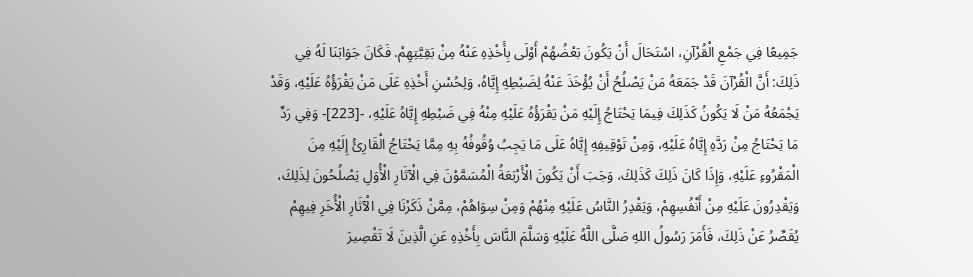جَمِيعًا فِي جَمْعِ الْقُرْآنِ، اسْتَحَالَ أَنْ يَكُونَ بَعْضُهُمْ أَوْلَى بِأَخْذِهِ عَنْهُ مِنْ بَقِيَّتِهِمْ. فَكَانَ جَوَابَنَا لَهُ فِي ذَلِكَ: أَنَّ الْقُرْآنَ قَدْ جَمَعَهُ مَنْ يَصْلُحُ أَنْ يُؤْخَذَ عَنْهُ لِضَبْطِهِ إِيَّاهُ، وَلِحُسْنِ أَخْذِهِ عَلَى مَنْ يَقْرَؤُهُ عَلَيْهِ، وَقَدْ يَجْمَعُهُ مَنْ لَا يَكُونُ كَذَلِكَ فِيمَا يَحْتَاجُ إِلَيْهِ مَنْ يَقْرَؤُهُ عَلَيْهِ مِنْهُ فِي ضَبْطِهِ إِيَّاهُ عَلَيْهِ، -[223]- وَفِي رَدِّ مَا يَحْتَاجُ مِنْ رَدَّهِ إِيَّاهُ عَلَيْهِ، وَمِنْ تَوْقِيفِهِ إِيَّاهُ عَلَى مَا يَجِبُ وُقُوفُهُ بِهِ مِمَّا يَحْتَاجُ الْقَارِئُ إِلَيْهِ مِنَ الْمَقْرُوءِ عَلَيْهِ، وَإِذَا كَانَ ذَلِكَ كَذَلِكَ، وَجَبَ أَنْ يَكُونَ الْأَرْبَعَةُ الْمُسَمَّوْنَ فِي الْآثَارِ الْأُوَلِ يَصْلُحُونَ لِذَلِكَ، وَيَقْدِرُونَ عَلَيْهِ مِنْ أَنْفُسِهِمْ، وَيَقْدِرُ النَّاسُ عَلَيْهِ مِنْهُمْ وَمِنْ سِوَاهُمْ، مِمَّنْ ذَكَرْنَا فِي الْآثَارِ الْأُخَرِ فِيهِمْ يُقَصِّرُ عَنْ ذَلِكَ، فَأَمَرَ رَسُولُ اللهِ صَلَّى اللَّهُ عَلَيْهِ وَسَلَّمَ النَّاسَ بِأَخْذِهِ عَنِ الَّذِينَ لَا تَقْصِيرَ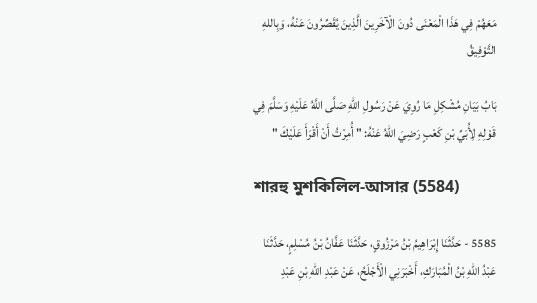مَعَهُمْ فِي هَذَا الْمَعْنَى دُونَ الْآخَرِينَ الَّذِينَ يُقَصِّرُونَ عَنْهُ، وَبِاللهِ التَّوْفِيقُ

بَابُ بَيَانِ مُشْكِلِ مَا رُوِيَ عَنْ رَسُولِ اللهِ صَلَّى اللَّهُ عَلَيْهِ وَسَلَّمَ فِي قَوْلِهِ لِأُبَيِّ بْنِ كَعْبٍ رَضِيَ اللهُ عَنْهُ: " أُمِرْتُ أَنْ أَقْرَأَ عَلَيْكَ "

শারহু মুশকিলিল-আসার (5584)

5585 - حَدَّثَنَا إِبْرَاهِيمُ بْنُ مَرْزُوقٍ، حَدَّثَنَا عَفَّانُ بْنُ مُسْلِمٍ، حَدَّثَنَا عَبْدُ اللهِ بْنُ الْمُبَارَكِ، أَخْبَرَنِي الْأَجْلَحُ، عَنْ عَبْدِ اللهِ بْنِ عَبْدِ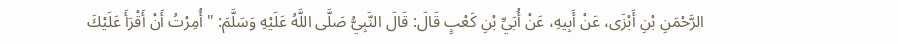الرَّحْمَنِ بْنِ أَبْزَى، عَنْ أَبِيهِ، عَنْ أُبَيِّ بْنِ كَعْبٍ قَالَ: قَالَ النَّبِيُّ صَلَّى اللَّهُ عَلَيْهِ وَسَلَّمَ: " أُمِرْتُ أَنْ أَقْرَأَ عَلَيْكَ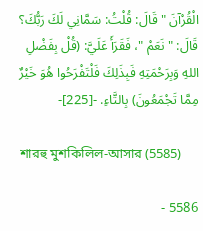الْقُرْآنَ " قَالَ: قُلْتُ: سَمَّانِي لَكَ رَبُّكَ؟ قَالَ: " نَعَمْ "، فَقَرَأَ عَلَيَّ: (قُلْ بِفَضْلِ اللهِ وَبِرَحْمَتِهِ فَبِذَلِكَ فَلْتَفْرَحُوا هُوَ خَيْرٌ مِمَّا تَجْمَعُونَ) بِالتَّاءِ. -[225]-

শারহু মুশকিলিল-আসার (5585)

5586 -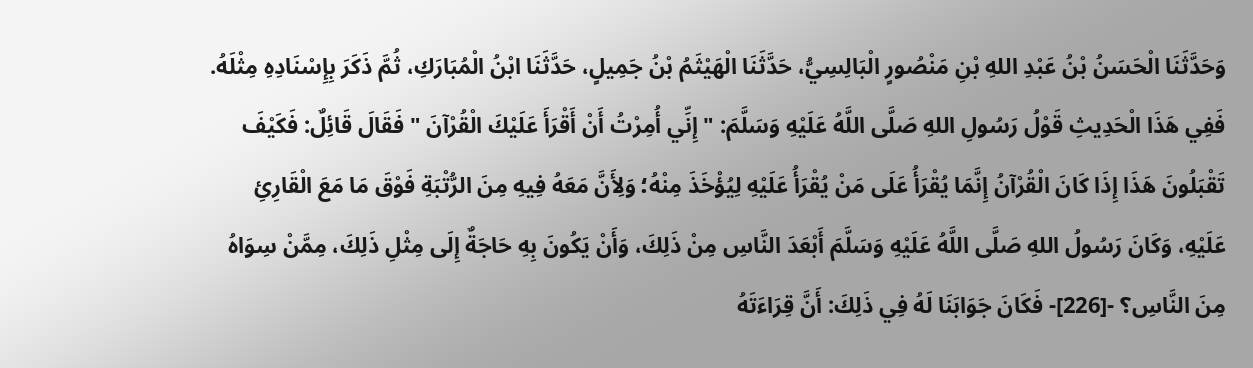وَحَدَّثَنَا الْحَسَنُ بْنُ عَبْدِ اللهِ بْنِ مَنْصُورٍ الْبَالِسِيُّ، حَدَّثَنَا الْهَيْثَمُ بْنُ جَمِيلٍ، حَدَّثَنَا ابْنُ الْمُبَارَكِ، ثُمَّ ذَكَرَ بِإِسْنَادِهِ مِثْلَهُ. فَفِي هَذَا الْحَدِيثِ قَوْلُ رَسُولِ اللهِ صَلَّى اللَّهُ عَلَيْهِ وَسَلَّمَ: " إِنِّي أُمِرْتُ أَنْ أَقْرَأَ عَلَيْكَ الْقُرْآنَ " فَقَالَ قَائِلٌ: فَكَيْفَ تَقْبَلُونَ هَذَا إِذَا كَانَ الْقُرْآنُ إِنَّمَا يُقْرَأُ عَلَى مَنْ يُقْرَأُ عَلَيْهِ لِيُؤْخَذَ مِنْهُ؛ وَلِأَنَّ مَعَهُ فِيهِ مِنَ الرُّتْبَةِ فَوْقَ مَا مَعَ الْقَارِئِ عَلَيْهِ، وَكَانَ رَسُولُ اللهِ صَلَّى اللَّهُ عَلَيْهِ وَسَلَّمَ أَبْعَدَ النَّاسِ مِنْ ذَلِكَ، وَأَنْ يَكُونَ بِهِ حَاجَةٌ إِلَى مِثْلِ ذَلِكَ، مِمَّنْ سِوَاهُ مِنَ النَّاسِ؟ -[226]- فَكَانَ جَوَابَنَا لَهُ فِي ذَلِكَ: أَنَّ قِرَاءَتَهُ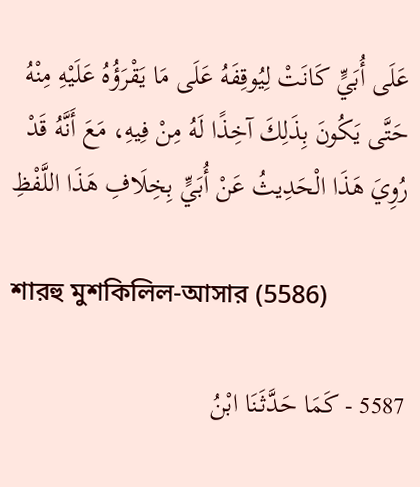عَلَى أُبَيٍّ كَانَتْ لِيُوقِفَهُ عَلَى مَا يَقْرَؤُهُ عَلَيْهِ مِنْهُ حَتَّى يَكُونَ بِذَلِكَ آخِذًا لَهُ مِنْ فِيهِ، مَعَ أَنَّهُ قَدْ رُوِيَ هَذَا الْحَدِيثُ عَنْ أُبَيٍّ بِخِلَافِ هَذَا اللَّفْظِ

শারহু মুশকিলিল-আসার (5586)

5587 - كَمَا حَدَّثَنَا ابْنُ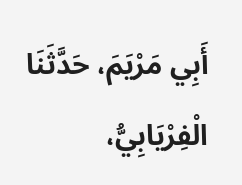أَبِي مَرْيَمَ، حَدَّثَنَا الْفِرْيَابِيُّ،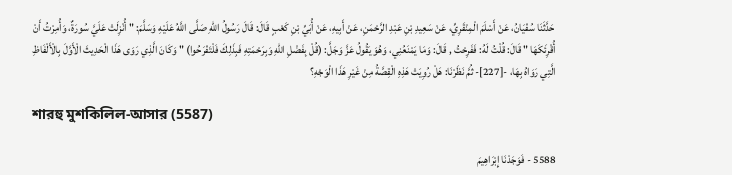حَدَّثَنَا سُفْيَانُ، عَنْ أَسْلَمَ الْمِنْقَرِيِّ، عَنْ سَعِيدِ بْنِ عَبْدِ الرَّحْمَنِ، عَنْ أَبِيهِ، عَنْ أُبَيِّ بْنِ كَعْبٍ قَالَ: قَالَ رَسُولُ اللهِ صَلَّى اللَّهُ عَلَيْهِ وَسَلَّمَ: " أُنْزِلَتْ عَلَيَّ سُورَةٌ، وَأُمِرْتُ أَنْ أُقْرِئَكَهَا " قَالَ: قُلْتُ لَهُ: فَفَرِحْتُ , قَالَ: وَمَا يَمْنَعُنِي، وَهُوَ يَقُولُ عَزَّ وَجَلَّ: (قُلْ بِفَضْلِ اللهِ وَبِرَحْمَتِهِ فَبِذَلِكَ فَلْتَفْرَحُوا) " وَكَانَ الَّذِي رَوَى هَذَا الْحَدِيثَ الْأَوَّلَ بِالْأَلْفَاظِ الَّتِي رَوَاهُ بِهَا، -[227]- ثُمَّ نَظَرْنَا: هَلْ رُوِيَتْ هَذِهِ الْقِصَّةُ مِنْ غَيْرِ هَذَا الْوَجْهِ؟

শারহু মুশকিলিল-আসার (5587)

5588 - فَوَجَدْنَا إِبْرَاهِيمَ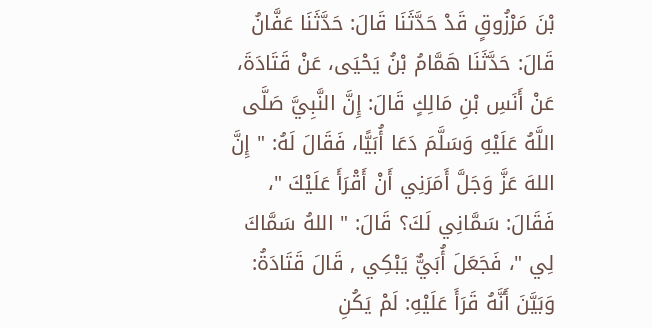بْنَ مَرْزُوقٍ قَدْ حَدَّثَنَا قَالَ: حَدَّثَنَا عَفَّانُ قَالَ: حَدَّثَنَا هَمَّامُ بْنُ يَحْيَى، عَنْ قَتَادَةَ، عَنْ أَنَسِ بْنِ مَالِكٍ قَالَ: إِنَّ النَّبِيَّ صَلَّى اللَّهُ عَلَيْهِ وَسَلَّمَ دَعَا أُبَيًّا، فَقَالَ لَهُ: " إِنَّ اللهَ عَزَّ وَجَلَّ أَمَرَنِي أَنْ أَقْرَأَ عَلَيْكَ "، فَقَالَ: سَمَّانِي لَكَ؟ قَالَ: " اللهُ سَمَّاكَ لِي "، فَجَعَلَ أُبَيٌّ يَبْكِي , قَالَ قَتَادَةُ: وَبَيَّنَ أَنَّهُ قَرَأَ عَلَيْهِ: لَمْ يَكُنِ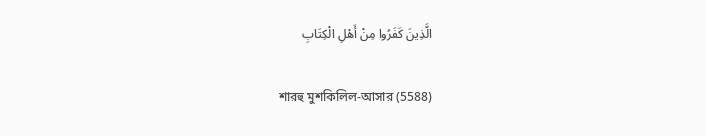الَّذِينَ كَفَرُوا مِنْ أَهْلِ الْكِتَابِ

শারহু মুশকিলিল-আসার (5588)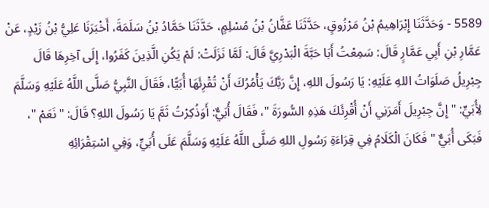5589 - وَحَدَّثَنَا إِبْرَاهِيمُ بْنُ مَرْزُوقٍ، حَدَّثَنَا عَفَّانُ بْنُ مُسْلِمٍ، حَدَّثَنَا حَمَّادُ بْنُ سَلَمَةَ، أَخْبَرَنَا عَلِيُّ بْنُ زَيْدٍ، عَنْ عَمَّارِ بْنِ أَبِي عَمَّارٍ قَالَ: سَمِعْتُ أَبَا حَبَّةَ الْبَدْرِيَّ قَالَ: لَمَّا نَزَلَتْ: لَمْ يَكُنِ الَّذِينَ كَفَرُوا، إِلَى آخِرِهَا قَالَ جِبْرِيلُ صَلَوَاتُ اللهِ عَلَيْهِ: يَا رَسُولَ اللهِ، إِنَّ رَبَّكَ يَأْمُرُكَ أَنْ تُقْرِئَهَا أُبَيًّا، فَقَالَ النَّبِيُّ صَلَّى اللَّهُ عَلَيْهِ وَسَلَّمَ لِأُبَيٍّ: " إِنَّ جِبْرِيلَ أَمَرَنِي أَنْ أُقْرِئَكَ هَذِهِ السُّورَةَ "، فَقَالَ أُبَيٌّ: أَوَذُكِرْتُ ثَمَّ يَا رَسُولَ اللهِ؟ قَالَ: " نَعَمْ "، فَبَكَى أُبَيٌّ " فَكَانَ الْكَلَامُ فِي قِرَاءَةِ رَسُولِ اللهِ صَلَّى اللَّهُ عَلَيْهِ وَسَلَّمَ عَلَى أُبَيٍّ، وَفِي اسْتِقْرَائِهِ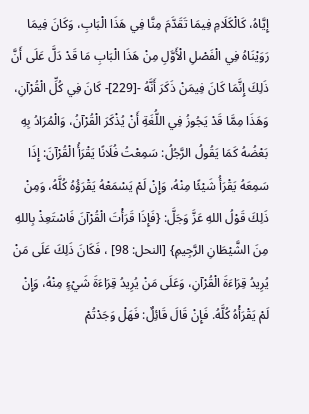إِيَّاهُ، كَالْكَلَامِ فِيمَا تَقَدَّمَ مِنَّا فِي هَذَا الْبَابِ، وَكَانَ فِيمَا رَوَيْنَاهُ فِي الْفَصْلِ الْأَوَّلِ مِنْ هَذَا الْبَابِ مَا قَدْ دَلَّ عَلَى أَنَّ ذَلِكَ إِنَّمَا كَانَ فِيمَنْ ذَكَرَ أَنَّهُ -[229]- كَانَ فِي كُلِّ الْقُرْآنِ، وَهَذَا مِمَّا قَدْ يَجُوزُ فِي اللُّغَةِ أَنْ يُذْكَرَ الْقُرْآنُ، وَالْمُرَادُ بِهِ بَعْضُهُ كَمَا يَقُولُ الرَّجُلُ: سَمِعْتُ فُلَانًا يَقْرَأُ الْقُرْآنَ: إِذَا سَمِعَهُ يَقْرَأُ شَيْئًا مِنْهُ، وَإِنْ لَمْ يَسْمَعْهُ يَقْرَؤُهُ كُلَّهُ، وَمِنْ ذَلِكَ قَوْلُ اللهِ عَزَّ وَجَلَّ: {فَإِذَا قَرَأْتَ الْقُرْآنَ فَاسْتَعِذْ بِاللهِ مِنَ الشَّيْطَانِ الرَّجِيمِ} [النحل: 98] ، فَكَانَ ذَلِكَ عَلَى مَنْ يُرِيدُ قِرَاءَةَ الْقُرْآنِ، وَعَلَى مَنْ يُرِيدُ قِرَاءَةَ شَيْءٍ مِنْهُ، وَإِنْ لَمْ يَقْرَأْهُ كُلَّهُ. فَإِنْ قَالَ قَائِلٌ: فَهَلْ وَجَدْتُمْ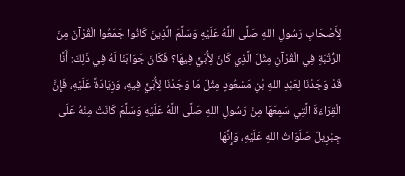لِأَصْحَابِ رَسُولِ اللهِ صَلَّى اللَّهُ عَلَيْهِ وَسَلَّمَ الَّذِينَ كَانُوا جَمَعُوا الْقُرْآنَ مِنَ الرُّتْبَةِ فِي الْقُرْآنِ مِثْلَ الَّذِي كَانَ لِأُبَيٍّ فِيهَا؟ فَكَانَ جَوَابَنَا لَهُ فِي ذَلِكَ: أَنَّا قَدْ وَجَدْنَا لِعَبْدِ اللهِ بْنِ مَسْعُودٍ مِثْلَ مَا وَجَدْنَا لِأُبَيٍّ فِيهِ، وَزِيَادَةً عَلَيْهِ، فَإِنَّ الْقِرَاءَةَ الَّتِي سَمِعَهَا مِنْ رَسُولِ اللهِ صَلَّى اللَّهُ عَلَيْهِ وَسَلَّمَ كَانَتْ مِنْهُ عَلَى جِبْرِيلَ صَلَوَاتُ اللهِ عَلَيْهِ، وَإِنَّهَا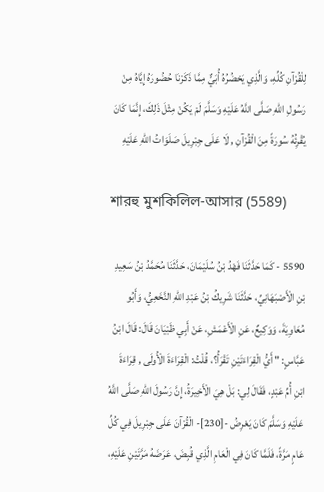لِلْقُرْآنِ كُلِّهِ، وَالَّذِي يَحْضُرُهُ أُبَيٌّ مِمَّا ذَكَرْنَا حُضُورَهُ إِيَّاهُ مِنْ رَسُولِ اللهِ صَلَّى اللَّهُ عَلَيْهِ وَسَلَّمَ لَمْ يَكُنْ مِثْلَ ذَلِكَ، إِنَّمَا كَانَ يُقْرِئُهُ سُورَةً مِنَ الْقُرْآنِ , لَا عَلَى جِبْرِيلَ صَلَوَاتُ اللهِ عَلَيْهِ

শারহু মুশকিলিল-আসার (5589)

5590 - كَمَا حَدَّثَنَا فَهْدُ بْنُ سُلَيْمَانَ، حَدَّثَنَا مُحَمَّدُ بْنُ سَعِيدِ بْنِ الْأَصْبَهَانِيِّ، حَدَّثَنَا شَرِيكُ بْنُ عَبْدِ اللهِ النَّخَعِيُّ، وَأَبُو مُعَاوِيَةَ، وَوَكِيعٌ، عَنِ الْأَعْمَشِ، عَنْ أَبِي ظَبْيَانَ قَالَ: قَالَ ابْنُ عَبَّاسٍ: " أَيُّ الْقِرَاءَتَيْنِ تَقْرَأُ؟، قُلْتُ: الْقِرَاءَةَ الْأُولَى , قِرَاءَةَ ابْنِ أُمِّ عَبْدٍ، فَقَالَ لِي: بَلْ هِيَ الْأَخِيرَةُ، إِنَّ رَسُولَ اللهِ صَلَّى اللَّهُ عَلَيْهِ وَسَلَّمَ كَانَ يَعْرِضُ -[230]- الْقُرْآنَ عَلَى جِبْرِيلَ فِي كُلِّ عَامٍ مَرَّةً، فَلَمَّا كَانَ فِي الْعَامِ الَّذِي قُبِضَ، عَرَضَهُ مَرَّتَيْنِ عَلَيْهِ،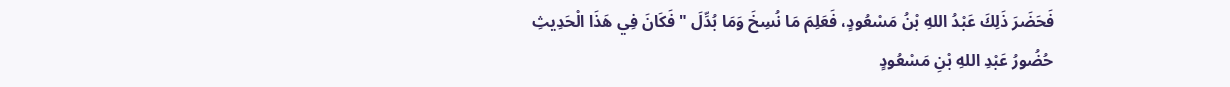فَحَضَرَ ذَلِكَ عَبْدُ اللهِ بْنُ مَسْعُودٍ، فَعَلِمَ مَا نُسِخَ وَمَا بُدِّلَ " فَكَانَ فِي هَذَا الْحَدِيثِ حُضُورُ عَبْدِ اللهِ بْنِ مَسْعُودٍ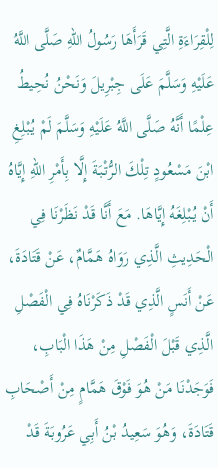لِلْقِرَاءَةِ الَّتِي قَرَأَهَا رَسُولُ اللهِ صَلَّى اللَّهُ عَلَيْهِ وَسَلَّمَ عَلَى جِبْرِيلَ وَنَحْنُ نُحِيطُ عِلْمًا أَنَّهُ صَلَّى اللَّهُ عَلَيْهِ وَسَلَّمَ لَمْ يُبْلِغِ ابْنَ مَسْعُودٍ تِلْكَ الرُّتْبَةَ إِلَّا بِأَمْرِ اللهِ إِيَّاهُ أَنْ يُبْلِغَهُ إِيَّاهَا. مَعَ أَنَّا قَدْ نَظَرْنَا فِي الْحَدِيثِ الَّذِي رَوَاهُ هَمَّامٌ، عَنْ قَتَادَةَ، عَنْ أَنَسٍ الَّذِي قَدْ ذَكَرْنَاهُ فِي الْفَصْلِ الَّذِي قَبْلَ الْفَصْلِ مِنْ هَذَا الْبَابِ، فَوَجَدْنَا مَنْ هُوَ فَوْقَ هَمَّامٍ مِنْ أَصْحَابِ قَتَادَةَ، وَهُوَ سَعِيدُ بْنُ أَبِي عَرُوبَةَ قَدْ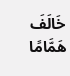خَالَفَ هَمَّامًا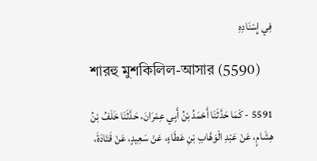فِي إِسْنَادِهِ

শারহু মুশকিলিল-আসার (5590)

5591 - كَمَا حَدَّثَنَا أَحْمَدُ بْنُ أَبِي عِمْرَانَ، حَدَّثَنَا خَلَفُ بْنُ هِشَامٍ، عَنْ عَبْدِ الْوَهَّابِ بْنِ عَطَاءٍ، عَنْ سَعِيدٍ، عَنْ قَتَادَةَ،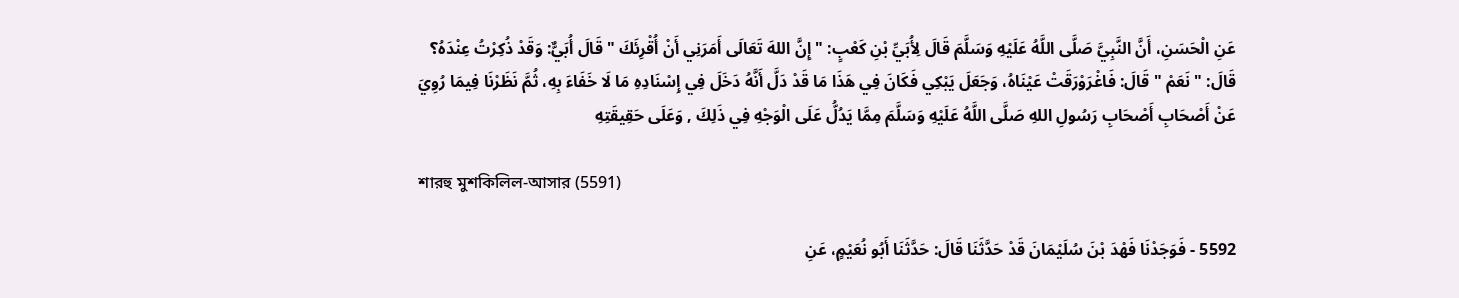عَنِ الْحَسَنِ، أَنَّ النَّبِيَّ صَلَّى اللَّهُ عَلَيْهِ وَسَلَّمَ قَالَ لِأُبَيِّ بْنِ كَعْبٍ: " إِنَّ اللهَ تَعَالَى أَمَرَنِي أَنْ أُقْرِئَكَ " قَالَ أُبَيٌّ: وَقَدْ ذُكِرْتُ عِنْدَهُ؟ قَالَ: " نَعَمْ " قَالَ: فَاغْرَوْرَقَتْ عَيْنَاهُ، وَجَعَلَ يَبْكِي فَكَانَ فِي هَذَا مَا قَدْ دَلَّ أَنَّهُ دَخَلَ فِي إِسْنَادِهِ مَا لَا خَفَاءَ بِهِ، ثُمَّ نَظَرْنَا فِيمَا رُوِيَ عَنْ أَصْحَابِ أَصْحَابِ رَسُولِ اللهِ صَلَّى اللَّهُ عَلَيْهِ وَسَلَّمَ مِمَّا يَدُلُّ عَلَى الْوَجْهِ فِي ذَلِكَ , وَعَلَى حَقِيقَتِهِ

শারহু মুশকিলিল-আসার (5591)

5592 - فَوَجَدْنَا فَهْدَ بْنَ سُلَيْمَانَ قَدْ حَدَّثَنَا قَالَ: حَدَّثَنَا أَبُو نُعَيْمٍ، عَنِ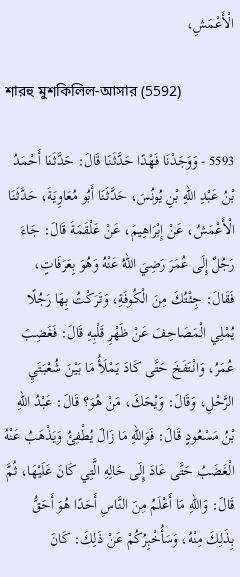الْأَعْمَشِ،

শারহু মুশকিলিল-আসার (5592)

5593 - وَوَجَدْنَا فَهْدًا حَدَّثَنَا قَالَ: حَدَّثَنَا أَحْمَدُ بْنُ عَبْدِ اللهِ بْنِ يُونُسَ، حَدَّثَنَا أَبُو مُعَاوِيَةَ، حَدَّثَنَا الْأَعْمَشُ، عَنْ إِبْرَاهِيمَ، عَنْ عَلْقَمَةَ قَالَ: جَاءَ رَجُلٌ إِلَى عُمَرَ رَضِيَ اللهُ عَنْهُ وَهُوَ بِعَرَفَاتٍ، فَقَالَ: جِئْتُكَ مِنَ الْكُوفَةِ، وَتَرَكْتُ بِهَا رَجُلًا يُمْلِي الْمَصَاحِفَ عَنْ ظَهْرِ قَلْبِهِ قَالَ: فَغَضِبَ عُمَرُ، وَانْتَفَخَ حَتَّى كَادَ يَمْلَأُ مَا بَيْنَ شُعْبَتَيِ الرَّحْلِ، وَقَالَ: وَيْحَكَ، مَنْ هُوَ؟ قَالَ: عَبْدُ اللهِ بْنُ مَسْعُودٍ قَالَ: فَوَاللهِ مَا زَالَ يُطْفِئُ وَيَذْهَبُ عَنْهُ الْغَضَبُ حَتَّى عَادَ إِلَى حَالِهِ الَّتِي كَانَ عَلَيْهَا، ثُمَّ قَالَ: وَاللهِ مَا أَعْلَمُ مِنَ النَّاسِ أَحَدًا هُوَ أَحَقُّ بِذَلِكَ مِنْهُ، وَسَأُخْبِرُكُمْ عَنْ ذَلِكَ: كَانَ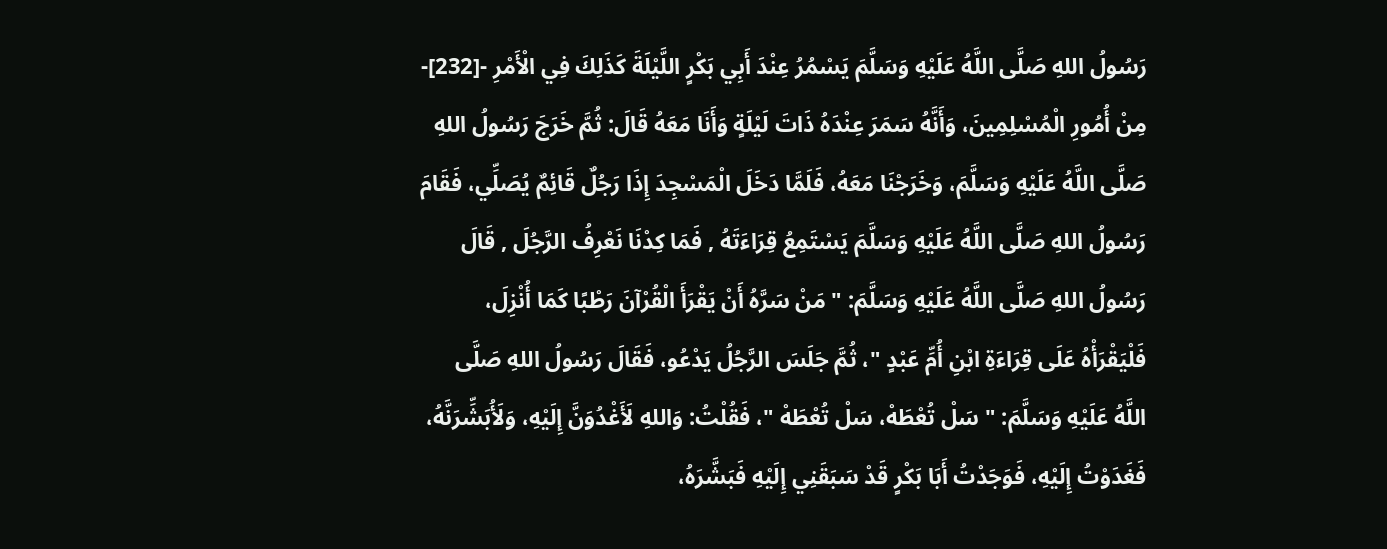رَسُولُ اللهِ صَلَّى اللَّهُ عَلَيْهِ وَسَلَّمَ يَسْمُرُ عِنْدَ أَبِي بَكْرٍ اللَّيْلَةَ كَذَلِكَ فِي الْأَمْرِ -[232]- مِنْ أُمُورِ الْمُسْلِمِينَ، وَأَنَّهُ سَمَرَ عِنْدَهُ ذَاتَ لَيْلَةٍ وَأَنَا مَعَهُ قَالَ: ثُمَّ خَرَجَ رَسُولُ اللهِ صَلَّى اللَّهُ عَلَيْهِ وَسَلَّمَ، وَخَرَجْنَا مَعَهُ، فَلَمَّا دَخَلَ الْمَسْجِدَ إِذَا رَجُلٌ قَائِمٌ يُصَلِّي، فَقَامَ رَسُولُ اللهِ صَلَّى اللَّهُ عَلَيْهِ وَسَلَّمَ يَسْتَمِعُ قِرَاءَتَهُ , فَمَا كِدْنَا نَعْرِفُ الرَّجُلَ , قَالَ رَسُولُ اللهِ صَلَّى اللَّهُ عَلَيْهِ وَسَلَّمَ: " مَنْ سَرَّهُ أَنْ يَقْرَأَ الْقُرْآنَ رَطْبًا كَمَا أُنْزِلَ، فَلْيَقْرَأْهُ عَلَى قِرَاءَةِ ابْنِ أُمِّ عَبْدٍ "، ثُمَّ جَلَسَ الرَّجُلُ يَدْعُو، فَقَالَ رَسُولُ اللهِ صَلَّى اللَّهُ عَلَيْهِ وَسَلَّمَ: " سَلْ تُعْطَهْ، سَلْ تُعْطَهْ "، فَقُلْتُ: وَاللهِ لَأَغْدُوَنَّ إِلَيْهِ، وَلَأُبَشِّرَنَّهُ، فَغَدَوْتُ إِلَيْهِ، فَوَجَدْتُ أَبَا بَكْرٍ قَدْ سَبَقَنِي إِلَيْهِ فَبَشَّرَهُ،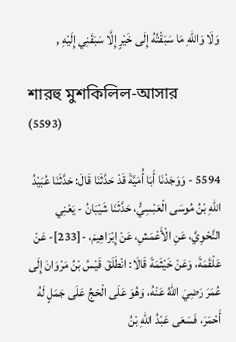وَلَا وَاللهِ مَا سَبَقْتُهُ إِلَى خَيْرٍ إِلَّا سَبَقَنِي إِلَيْهِ ,

শারহু মুশকিলিল-আসার (5593)

5594 - وَوَجَدْنَا أَبَا أُمَيَّةَ قَدْ حَدَّثَنَا قَالَ: حَدَّثَنَا عُبَيْدُ اللهِ بْنُ مُوسَى الْعَبْسِيُّ، حَدَّثَنَا شَيْبَانُ - يَعْنِي النَّحْوِيَّ، عَنِ الْأَعْمَشِ، عَنْ إِبْرَاهِيمَ، -[233]- عَنْ عَلْقَمَةَ، وَعَنْ خَيْثَمَةَ قَالَا: انْطَلَقَ قَيْسُ بْنُ مَرْوَانَ إِلَى عُمَرَ رَضِيَ اللهُ عَنْهُ، وَهُوَ عَلَى الْحَجِّ عَلَى جَمَلٍ لَهُ أَحْمَرَ، فَسَعَى عَبْدُ اللهِ بْنُ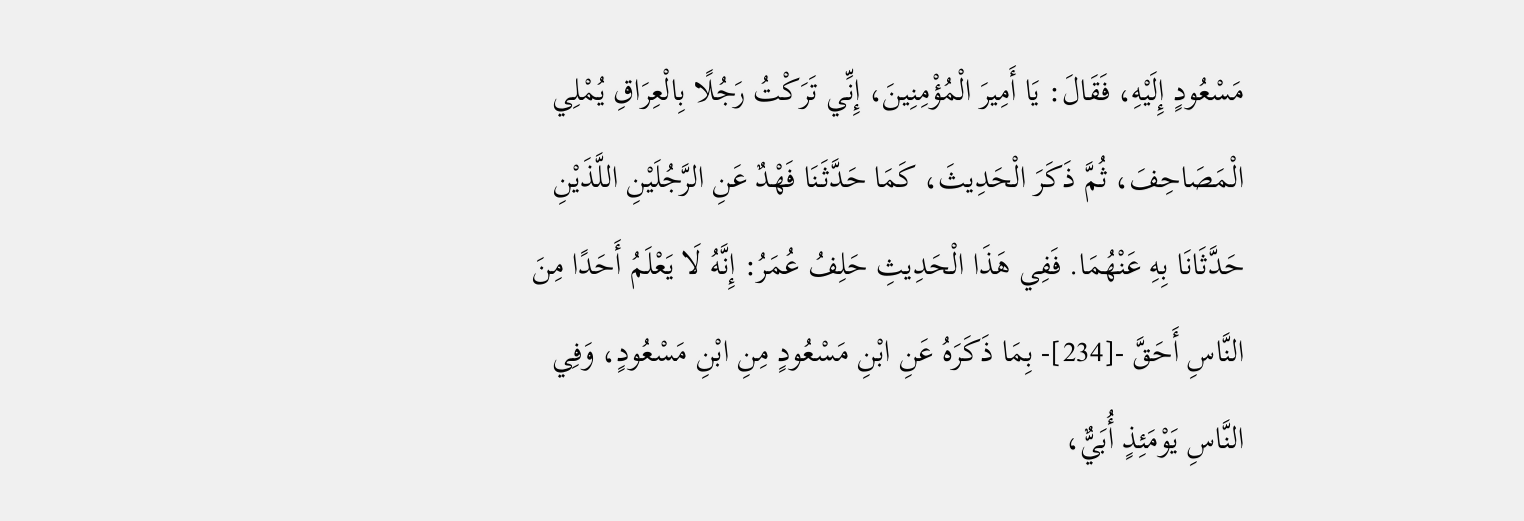مَسْعُودٍ إِلَيْهِ، فَقَالَ: يَا أَمِيرَ الْمُؤْمِنِينَ، إِنِّي تَرَكْتُ رَجُلًا بِالْعِرَاقِ يُمْلِي الْمَصَاحِفَ، ثُمَّ ذَكَرَ الْحَدِيثَ، كَمَا حَدَّثَنَا فَهْدٌ عَنِ الرَّجُلَيْنِ اللَّذَيْنِ حَدَّثَانَا بِهِ عَنْهُمَا. فَفِي هَذَا الْحَدِيثِ حَلِفُ عُمَرُ: إِنَّهُ لَا يَعْلَمُ أَحَدًا مِنَ النَّاسِ أَحَقَّ -[234]- بِمَا ذَكَرَهُ عَنِ ابْنِ مَسْعُودٍ مِنِ ابْنِ مَسْعُودٍ، وَفِي النَّاسِ يَوْمَئِذٍ أُبَيٌّ،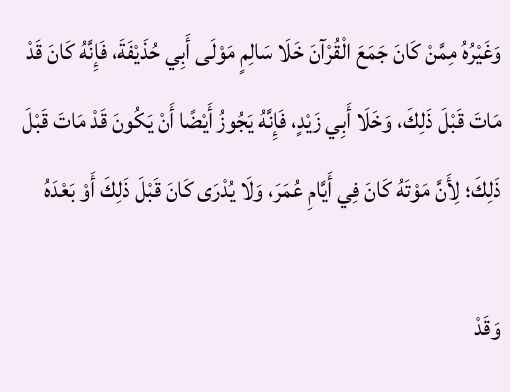وَغَيْرُهُ مِمَّنْ كَانَ جَمَعَ الْقُرْآنَ خَلَا سَالِمٍ مَوْلَى أَبِي حُذَيْفَةَ، فَإِنَّهُ كَانَ قَدْ مَاتَ قَبْلَ ذَلِكَ، وَخَلَا أَبِي زَيْدٍ، فَإِنَّهُ يَجُوزُ أَيْضًا أَنْ يَكُونَ قَدْ مَاتَ قَبْلَ ذَلِكَ؛ لِأَنَّ مَوْتَهُ كَانَ فِي أَيَّامِ عُمَرَ، وَلَا يُدْرَى كَانَ قَبْلَ ذَلِكَ أَوْ بَعْدَهُ

وَقَدْ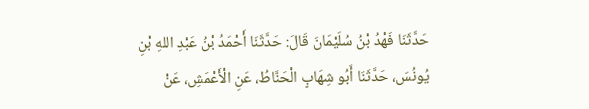حَدَّثَنَا فَهْدُ بْنُ سُلَيْمَانَ قَالَ: حَدَّثَنَا أَحْمَدُ بْنُ عَبْدِ اللهِ بْنِ يُونُسَ، حَدَّثَنَا أَبُو شِهَابٍ الْحَنَّاطُ، عَنِ الْأَعْمَشِ، عَنْ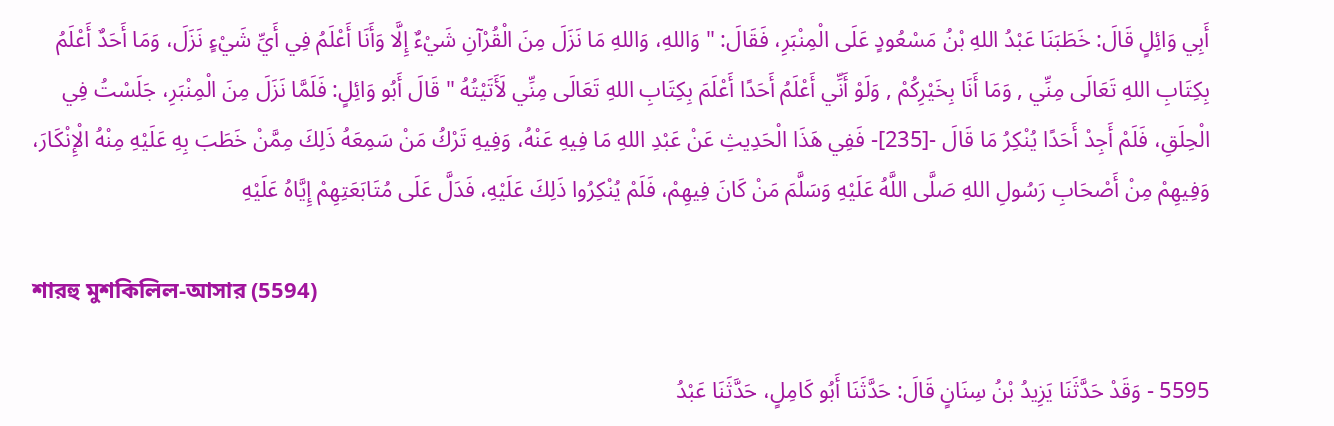أَبِي وَائِلٍ قَالَ: خَطَبَنَا عَبْدُ اللهِ بْنُ مَسْعُودٍ عَلَى الْمِنْبَرِ، فَقَالَ: " وَاللهِ، وَاللهِ مَا نَزَلَ مِنَ الْقُرْآنِ شَيْءٌ إِلَّا وَأَنَا أَعْلَمُ فِي أَيِّ شَيْءٍ نَزَلَ، وَمَا أَحَدٌ أَعْلَمُ بِكِتَابِ اللهِ تَعَالَى مِنِّي , وَمَا أَنَا بِخَيْرِكُمْ , وَلَوْ أَنِّي أَعْلَمُ أَحَدًا أَعْلَمَ بِكِتَابِ اللهِ تَعَالَى مِنِّي لَأَتَيْتُهُ " قَالَ أَبُو وَائِلٍ: فَلَمَّا نَزَلَ مِنَ الْمِنْبَرِ، جَلَسْتُ فِي الْحِلَقِ، فَلَمْ أَجِدْ أَحَدًا يُنْكِرُ مَا قَالَ -[235]- فَفِي هَذَا الْحَدِيثِ عَنْ عَبْدِ اللهِ مَا فِيهِ عَنْهُ، وَفِيهِ تَرْكُ مَنْ سَمِعَهُ ذَلِكَ مِمَّنْ خَطَبَ بِهِ عَلَيْهِ مِنْهُ الْإِنْكَارَ، وَفِيهِمْ مِنْ أَصْحَابِ رَسُولِ اللهِ صَلَّى اللَّهُ عَلَيْهِ وَسَلَّمَ مَنْ كَانَ فِيهِمْ، فَلَمْ يُنْكِرُوا ذَلِكَ عَلَيْهِ، فَدَلَّ عَلَى مُتَابَعَتِهِمْ إِيَّاهُ عَلَيْهِ

শারহু মুশকিলিল-আসার (5594)

5595 - وَقَدْ حَدَّثَنَا يَزِيدُ بْنُ سِنَانٍ قَالَ: حَدَّثَنَا أَبُو كَامِلٍ، حَدَّثَنَا عَبْدُ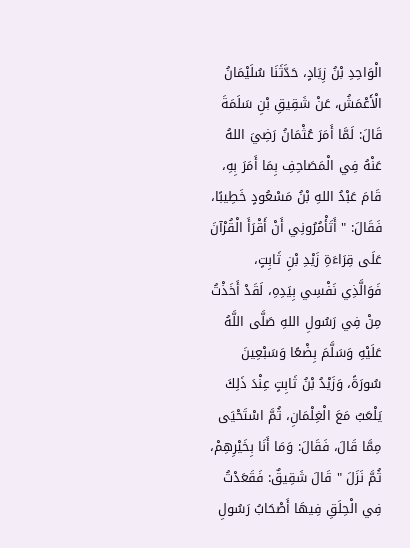الْوَاحِدِ بْنُ زِيَادٍ، حَدَّثَنَا سُلَيْمَانُ الْأَعْمَشُ، عَنْ شَقِيقِ بْنِ سَلَمَةَ قَالَ: لَمَّا أَمَرَ عُثْمَانُ رَضِيَ اللهُ عَنْهُ فِي الْمَصَاحِفِ بِمَا أَمَرَ بِهِ، قَامَ عَبْدُ اللهِ بْنُ مَسْعُودٍ خَطِيبًا، فَقَالَ: " أَتَأْمُرُونِي أَنْ أَقْرَأَ الْقُرْآنَ عَلَى قِرَاءَةِ زَيْدِ بْنِ ثَابِتٍ، فَوَالَّذِي نَفْسِي بِيَدِهِ، لَقَدْ أَخَذْتُ مِنْ فِي رَسُولِ اللهِ صَلَّى اللَّهُ عَلَيْهِ وَسَلَّمَ بِضْعًا وَسَبْعِينَ سُورَةً، وَزَيْدُ بْنُ ثَابِتٍ عِنْدَ ذَلِكَ يَلْعَبُ مَعَ الْغِلْمَانِ، ثُمَّ اسْتَحْيَى مِمَّا قَالَ، فَقَالَ: وَمَا أَنَا بِخَيْرِهِمْ، ثُمَّ نَزَلَ " قَالَ شَقِيقٌ: فَقَعَدْتُ فِي الْحِلَقِ فِيهَا أَصْحَابُ رَسُولِ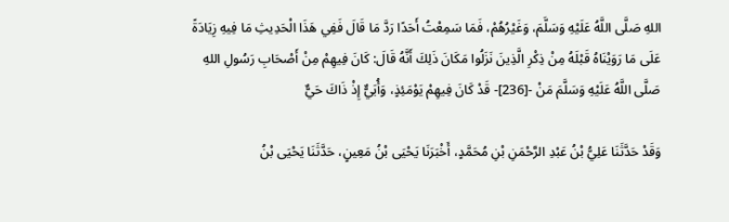اللهِ صَلَّى اللَّهُ عَلَيْهِ وَسَلَّمَ، وَغَيْرُهُمْ، فَمَا سَمِعْتُ أَحَدًا رَدَّ مَا قَالَ فَفِي هَذَا الْحَدِيثِ مَا فِيهِ زِيَادَةً عَلَى مَا رَوَيْنَاهُ قَبْلَهُ مِنْ ذِكْرِ الَّذِينَ نَزَلُوا مَكَانَ ذَلِكَ أَنَّهُ قَالَ: كَانَ فِيهِمْ مِنْ أَصْحَابِ رَسُولِ اللهِ صَلَّى اللَّهُ عَلَيْهِ وَسَلَّمَ مَنْ -[236]- قَدْ كَانَ فِيهِمْ يَوْمَئِذٍ، وَأُبَيٌّ إِذْ ذَاكَ حَيٌّ

وَقَدْ حَدَّثَنَا عَلِيُّ بْنُ عَبْدِ الرَّحْمَنِ بْنِ مُحَمَّدٍ، أَخْبَرَنَا يَحْيَى بْنُ مَعِينٍ، حَدَّثَنَا يَحْيَى بْنُ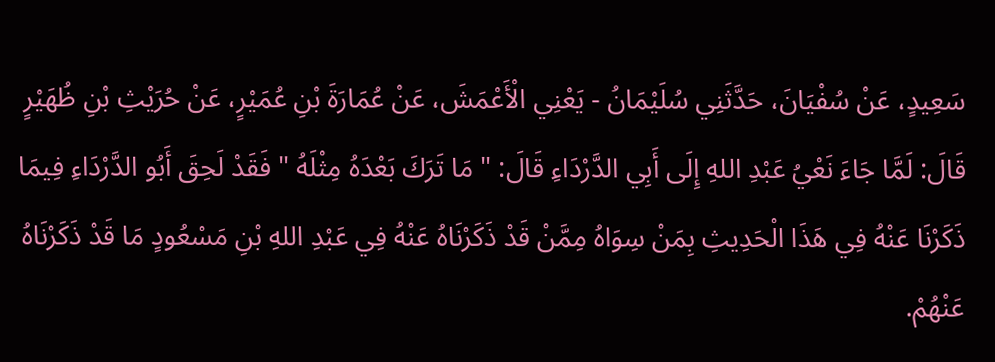سَعِيدٍ، عَنْ سُفْيَانَ، حَدَّثَنِي سُلَيْمَانُ - يَعْنِي الْأَعْمَشَ، عَنْ عُمَارَةَ بْنِ عُمَيْرٍ، عَنْ حُرَيْثِ بْنِ ظُهَيْرٍ قَالَ: لَمَّا جَاءَ نَعْيُ عَبْدِ اللهِ إِلَى أَبِي الدَّرْدَاءِ قَالَ: " مَا تَرَكَ بَعْدَهُ مِثْلَهُ " فَقَدْ لَحِقَ أَبُو الدَّرْدَاءِ فِيمَا ذَكَرْنَا عَنْهُ فِي هَذَا الْحَدِيثِ بِمَنْ سِوَاهُ مِمَّنْ قَدْ ذَكَرْنَاهُ عَنْهُ فِي عَبْدِ اللهِ بْنِ مَسْعُودٍ مَا قَدْ ذَكَرْنَاهُ عَنْهُمْ.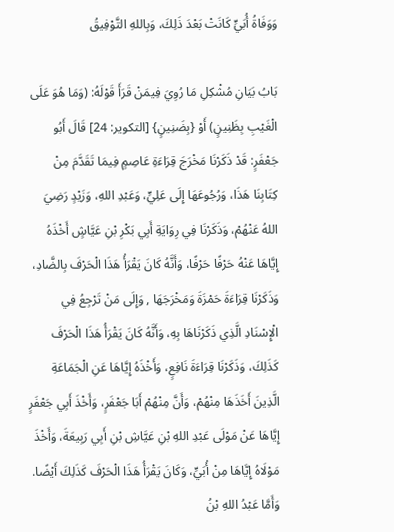وَوَفَاةُ أُبَيٍّ كَانَتْ بَعْدَ ذَلِكَ، وَبِاللهِ التَّوْفِيقُ

بَابُ بَيَانِ مُشْكِلِ مَا رُوِيَ فِيمَنْ قَرَأَ قَوْلَهُ: (وَمَا هُوَ عَلَى الْغَيْبِ بِظَنِينٍ) أَوْ {بِضَنِينٍ} [التكوير: 24] قَالَ أَبُو جَعْفَرٍ: قَدْ ذَكَرْنَا مَخْرَجَ قِرَاءَةِ عَاصِمٍ فِيمَا تَقَدَّمَ مِنْ كِتَابِنَا هَذَا، وَرُجُوعَهَا إِلَى عَلِيٍّ، وَعَبْدِ اللهِ، وَزَيْدٍ رَضِيَ اللهُ عَنْهُمْ، وَذَكَرْنَا فِي رِوَايَةِ أَبِي بَكْرِ بْنِ عَيَّاشٍ أَخْذَهُ إِيَّاهَا عَنْهُ حَرْفًا حَرْفًا، وَأَنَّهُ كَانَ يَقْرَأُ هَذَا الْحَرْفَ بِالضَّادِ، وَذَكَرْنَا قِرَاءَةَ حَمْزَةَ وَمَخْرَجَهَا , وَإِلَى مَنْ تَرْجِعُ فِي الْإِسْنَادِ الَّذِي ذَكَرْنَاهَا بِهِ، وَأَنَّهُ كَانَ يَقْرَأُ هَذَا الْحَرْفَ كَذَلِكَ، وَذَكَرْنَا قِرَاءَةَ نَافِعٍ، وَأَخْذَهُ إِيَّاهَا عَنِ الْجَمَاعَةِ الَّذِينَ أَخَذَهَا مِنْهُمْ، وَأَنَّ مِنْهُمْ أَبَا جَعْفَرٍ، وَأَخْذَ أَبِي جَعْفَرٍ إِيَّاهَا عَنْ مَوْلَى عَبْدِ اللهِ بْنِ عَيَّاشِ بْنِ أَبِي رَبِيعَةَ، وَأَخْذَ مَوْلَاهُ إِيَّاهَا مِنْ أُبَيٍّ، وَكَانَ يَقْرَأُ هَذَا الْحَرْفَ كَذَلِكَ أَيْضًا. وَأَمَّا عَبْدُ اللهِ بْنُ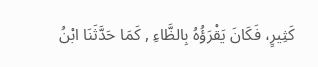كَثِيرٍ، فَكَانَ يَقْرَؤُهُ بِالظَّاءِ , كَمَا حَدَّثَنَا ابْنُ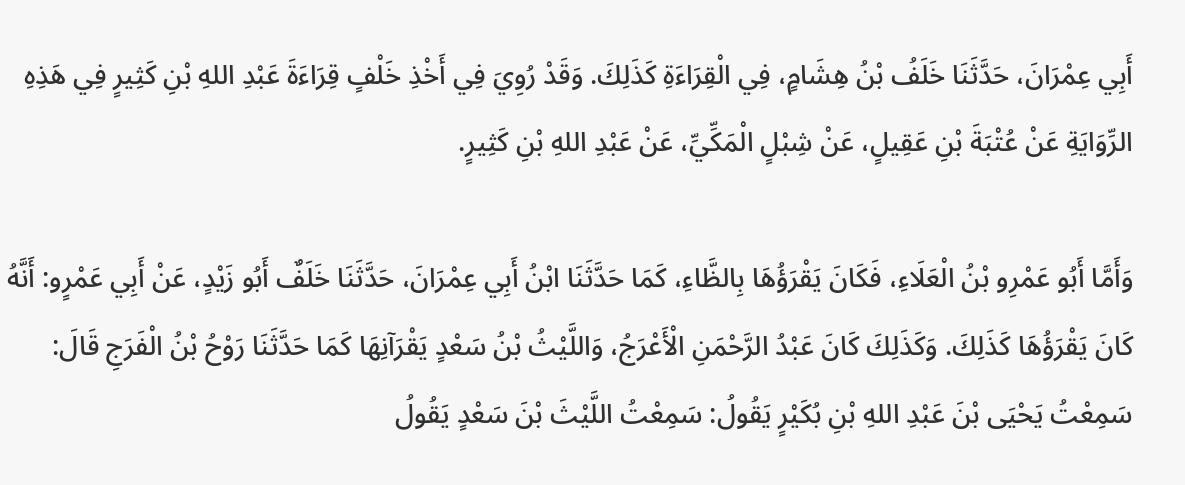أَبِي عِمْرَانَ، حَدَّثَنَا خَلَفُ بْنُ هِشَامٍ، فِي الْقِرَاءَةِ كَذَلِكَ. وَقَدْ رُوِيَ فِي أَخْذِ خَلْفٍ قِرَاءَةَ عَبْدِ اللهِ بْنِ كَثِيرٍ فِي هَذِهِ الرِّوَايَةِ عَنْ عُتْبَةَ بْنِ عَقِيلٍ، عَنْ شِبْلٍ الْمَكِّيِّ، عَنْ عَبْدِ اللهِ بْنِ كَثِيرٍ.

وَأَمَّا أَبُو عَمْرِو بْنُ الْعَلَاءِ، فَكَانَ يَقْرَؤُهَا بِالظَّاءِ، كَمَا حَدَّثَنَا ابْنُ أَبِي عِمْرَانَ، حَدَّثَنَا خَلَفٌ أَبُو زَيْدٍ، عَنْ أَبِي عَمْرٍو: أَنَّهُ كَانَ يَقْرَؤُهَا كَذَلِكَ. وَكَذَلِكَ كَانَ عَبْدُ الرَّحْمَنِ الْأَعْرَجُ، وَاللَّيْثُ بْنُ سَعْدٍ يَقْرَآنِهَا كَمَا حَدَّثَنَا رَوْحُ بْنُ الْفَرَجِ قَالَ: سَمِعْتُ يَحْيَى بْنَ عَبْدِ اللهِ بْنِ بُكَيْرٍ يَقُولُ: سَمِعْتُ اللَّيْثَ بْنَ سَعْدٍ يَقُولُ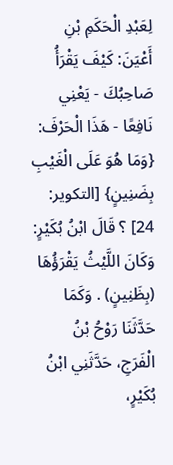لِعَبْدِ الْحَكَمِ بْنِ أَعْيَنَ: كَيْفَ يَقْرَأُ صَاحِبُكَ - يَعْنِي نَافِعًا - هَذَا الْحَرْفَ: {وَمَا هُوَ عَلَى الْغَيْبِ بِضَنِينٍ} [التكوير: 24] ؟ قَالَ ابْنُ بُكَيْرٍ: وَكَانَ اللَّيْثُ يَقْرَؤُهَا (بِظَنِينٍ) . وَكَمَا حَدَّثَنَا رَوْحُ بْنُ الْفَرَجِ، حَدَّثَنِي ابْنُ بُكَيْرٍ،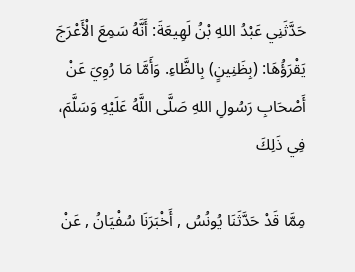حَدَّثَنِي عَبْدُ اللهِ بْنُ لَهِيعَةَ: أَنَّهُ سَمِعَ الْأَعْرَجَ يَقْرَؤُهَا: (بِظَنِينٍ) بِالظَّاءِ. وَأَمَّا مَا رُوِيَ عَنْ أَصْحَابِ رَسُولِ اللهِ صَلَّى اللَّهُ عَلَيْهِ وَسَلَّمَ، فِي ذَلِكَ

مِمَّا قَدْ حَدَّثَنَا يُونُسُ , أَخْبَرَنَا سُفْيَانُ , عَنْ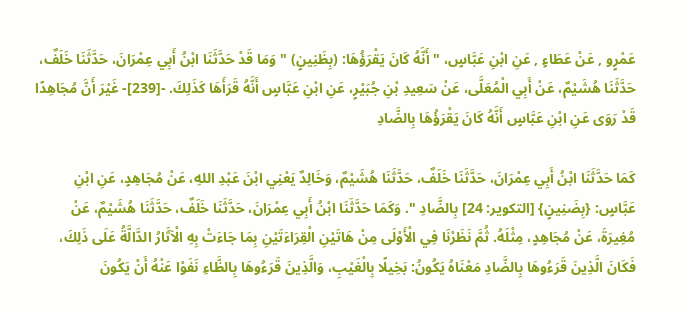عَمْرٍو , عَنْ عَطَاءٍ , عَنِ ابْنِ عَبَّاسٍ، " أَنَّهُ كَانَ يَقْرَؤُهَا: (بِظَنِينٍ) " وَمَا قَدْ حَدَّثَنَا ابْنُ أَبِي عِمْرَانَ، حَدَّثَنَا خَلَفٌ، حَدَّثَنَا هُشَيْمٌ، عَنْ أَبِي الْمُعَلَّى، عَنْ سَعِيدِ بْنِ جُبَيْرٍ، عَنِ ابْنِ عَبَّاسٍ أَنَّهُ قَرَأَهَا كَذَلِكَ. -[239]- غَيْرَ أَنَّ مُجَاهِدًا قَدْ رَوَى عَنِ ابْنِ عَبَّاسٍ أَنَّهُ كَانَ يَقْرَؤُهَا بِالضَّادِ

كَمَا حَدَّثَنَا ابْنُ أَبِي عِمْرَانَ، حَدَّثَنَا خَلَفٌ، حَدَّثَنَا هُشَيْمٌ، وَخَالِدٌ يَعْنِي ابْنَ عَبْدِ اللهِ، عَنْ مُجَاهِدٍ، عَنِ ابْنِ عَبَّاسٍ: {بِضَنِينٍ} [التكوير: 24] بِالضَّادِ ". وَكَمَا حَدَّثَنَا ابْنُ أَبِي عِمْرَانَ، حَدَّثَنَا خَلَفٌ، حَدَّثَنَا هُشَيْمٌ، عَنْ مُغِيرَةَ، عَنْ مُجَاهِدٍ، مِثْلَهُ. ثُمَّ نَظَرْنَا فِي الْأَوْلَى مِنْ هَاتَيْنِ الْقِرَاءَتَيْنِ بِمَا جَاءَتْ بِهِ الْآثَارُ الدَّالَّةُ عَلَى ذَلِكَ، فَكَانَ الَّذِينَ قَرَءُوهَا بِالضَّادِ مَعْنَاهُ يَكُونُ: بَخِيلًا بِالْغَيْبِ، وَالَّذِينَ قَرَءُوهَا بِالظَّاءِ نَفَوْا عَنْهُ أَنْ يَكُونَ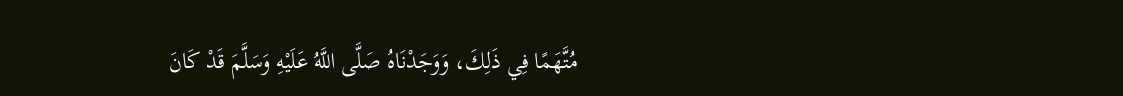مُتَّهَمًا فِي ذَلِكَ، وَوَجَدْنَاهُ صَلَّى اللَّهُ عَلَيْهِ وَسَلَّمَ قَدْ كَانَ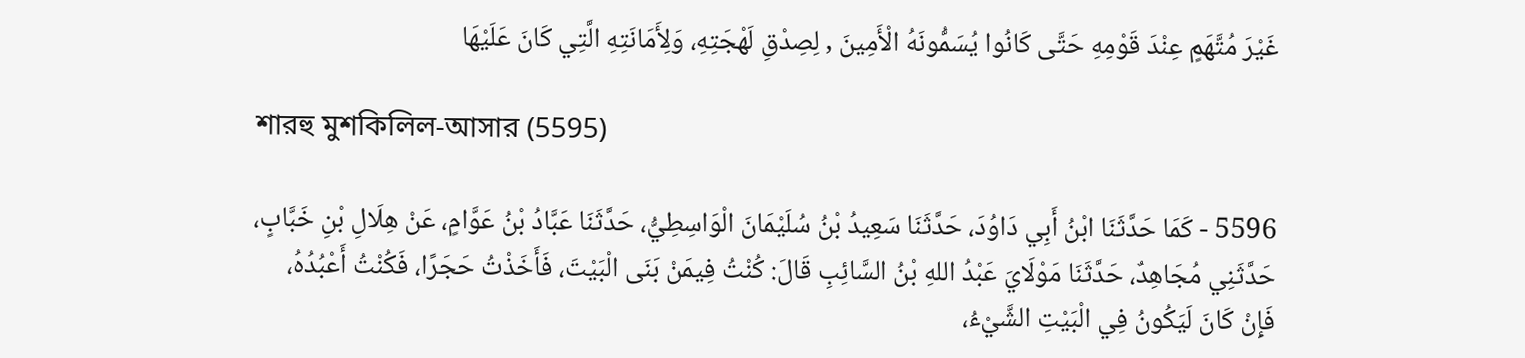غَيْرَ مُتَّهَمٍ عِنْدَ قَوْمِهِ حَتَّى كَانُوا يُسَمُّونَهُ الْأَمِينَ , لِصِدْقِ لَهْجَتِهِ، وَلِأَمَانَتِهِ الَّتِي كَانَ عَلَيْهَا

শারহু মুশকিলিল-আসার (5595)

5596 - كَمَا حَدَّثَنَا ابْنُ أَبِي دَاوُدَ، حَدَّثَنَا سَعِيدُ بْنُ سُلَيْمَانَ الْوَاسِطِيُّ، حَدَّثَنَا عَبَّادُ بْنُ عَوَّامٍ، عَنْ هِلَالِ بْنِ خَبَّابٍ، حَدَّثَنِي مُجَاهِدٌ، حَدَّثَنَا مَوْلَايَ عَبْدُ اللهِ بْنُ السَّائِبِ قَالَ: كُنْتُ فِيمَنْ بَنَى الْبَيْتَ، فَأَخَذْتُ حَجَرًا، فَكُنْتُ أَعْبُدُهُ، فَإِنْ كَانَ لَيَكُونُ فِي الْبَيْتِ الشَّيْءُ،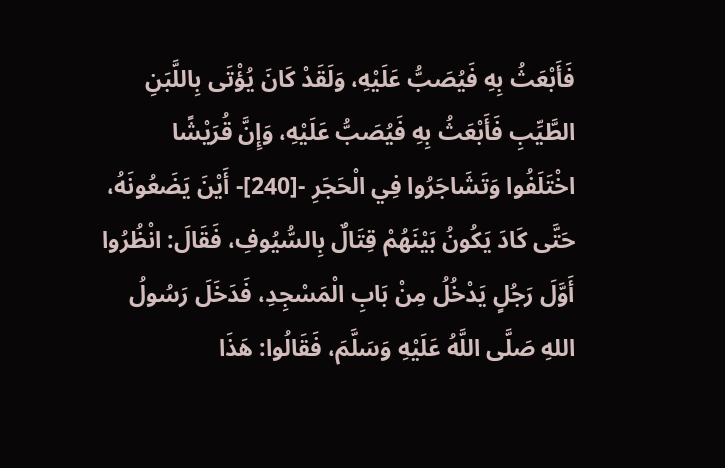فَأَبْعَثُ بِهِ فَيُصَبُّ عَلَيْهِ، وَلَقَدْ كَانَ يُؤْتَى بِاللَّبَنِ الطَّيِّبِ فَأَبْعَثُ بِهِ فَيُصَبُّ عَلَيْهِ، وَإِنَّ قُرَيْشًا اخْتَلَفُوا وَتَشَاجَرُوا فِي الْحَجَرِ -[240]- أَيْنَ يَضَعُونَهُ، حَتَّى كَادَ يَكُونُ بَيْنَهُمْ قِتَالٌ بِالسُّيُوفِ، فَقَالَ: انْظُرُوا أَوَّلَ رَجُلٍ يَدْخُلُ مِنْ بَابِ الْمَسْجِدِ، فَدَخَلَ رَسُولُ اللهِ صَلَّى اللَّهُ عَلَيْهِ وَسَلَّمَ، فَقَالُوا: هَذَا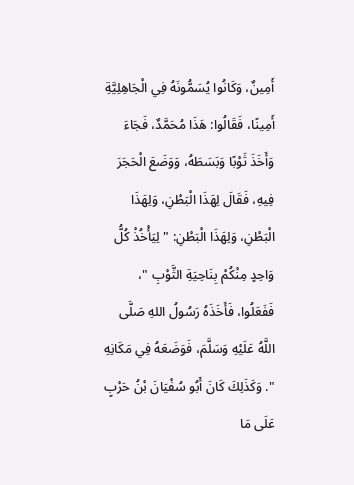أَمِينٌ، وَكَانُوا يُسَمُّونَهُ فِي الْجَاهِلِيَّةِ أَمِينًا، فَقَالُوا: هَذَا مُحَمَّدٌ، فَجَاءَ وَأَخَذَ ثَوْبًا وَبَسَطَهُ، وَوَضَعَ الْحَجَرَ فِيهِ، فَقَالَ لِهَذَا الْبَطْنِ، وَلِهَذَا الْبَطْنِ، وَلِهَذَا الْبَطْنِ: " لِيَأْخُذْ كُلُّ وَاحِدٍ مِنْكُمْ بِنَاحِيَةِ الثَّوْبِ "، فَفَعَلُوا، فَأَخَذَهُ رَسُولُ اللهِ صَلَّى اللَّهُ عَلَيْهِ وَسَلَّمَ، فَوَضَعَهُ فِي مَكَانِهِ ". وَكَذَلِكَ كَانَ أَبُو سُفْيَانَ بْنُ حَرْبٍ عَلَى مَا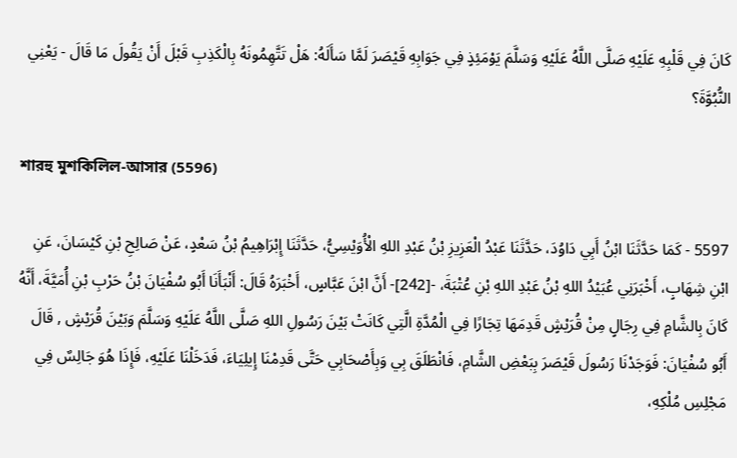كَانَ فِي قَلْبِهِ عَلَيْهِ صَلَّى اللَّهُ عَلَيْهِ وَسَلَّمَ يَوْمَئِذٍ فِي جَوَابِهِ قَيْصَرَ لَمَّا سَأَلَهُ: هَلْ تَتَّهِمُونَهُ بِالْكَذِبِ قَبْلَ أَنْ يَقُولَ مَا قَالَ - يَعْنِي النُّبُوَّةَ؟

শারহু মুশকিলিল-আসার (5596)

5597 - كَمَا حَدَّثَنَا ابْنُ أَبِي دَاوُدَ، حَدَّثَنَا عَبْدُ الْعَزِيزِ بْنُ عَبْدِ اللهِ الْأُوَيْسِيُّ، حَدَّثَنَا إِبْرَاهِيمُ بْنُ سَعْدٍ، عَنْ صَالِحِ بْنِ كَيْسَانَ، عَنِ ابْنِ شِهَابٍ، أَخْبَرَنِي عُبَيْدُ اللهِ بْنُ عَبْدِ اللهِ بْنِ عُتْبَةَ، -[242]- أَنَّ ابْنَ عَبَّاسٍ، أَخْبَرَهُ قَالَ: أَنْبَأَنَا أَبُو سُفْيَانَ بْنُ حَرْبِ بْنِ أُمَيَّةَ، أَنَّهُ كَانَ بِالشَّامِ فِي رِجَالٍ مِنْ قُرَيْشٍ قَدِمَهَا تِجَارًا فِي الْمُدَّةِ الَّتِي كَانَتْ بَيْنَ رَسُولِ اللهِ صَلَّى اللَّهُ عَلَيْهِ وَسَلَّمَ وَبَيْنَ قُرَيْشٍ , قَالَ أَبُو سُفْيَانَ: فَوَجَدْنَا رَسُولَ قَيْصَرَ بِبَعْضِ الشَّامِ، فَانْطَلَقَ بِي وَبِأَصْحَابِي حَتَّى قَدِمْنَا إِيلِيَاءَ، فَدَخَلْنَا عَلَيْهِ، فَإِذَا هُوَ جَالِسٌ فِي مَجْلِسِ مُلْكِهِ،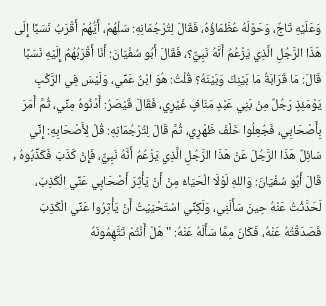وَعَلَيْهِ تَاجٌ، وَحَوْلَهُ عُظَمَاؤُهُ، فَقَالَ لِتُرْجُمَانِهِ: سَلْهُمْ، أَيُّهُمْ أَقْرَبُ نَسَبًا إِلَى هَذَا الرَّجُلِ الَّذِي يَزْعُمُ أَنَّهُ نَبِيٌّ؟، فَقَالَ أَبُو سُفْيَانَ: أَنَا أَقْرَبُهُمُ إِلَيْهِ نَسَبًا قَالَ: مَا قَرَابَةُ مَا بَيْنِكَ وَبَيْنَهُ؟ قُلْتُ: هُوَ ابْنُ عَمِّي، وَلَيْسَ فِي الرَّكْبِ يَوْمَئِذٍ رَجُلٌ مِنْ بَنِي عَبْدِ مَنَافٍ غَيْرِي، فَقَالَ قَيْصَرُ: أَدْنُوهُ مِنِّي، ثُمَّ أَمَرَ بِأَصْحَابِي، فَجُعِلُوا خَلْفَ ظَهْرِي، ثُمَّ قَالَ لِتُرْجُمَانِهِ: قُلْ لِأَصْحَابِهِ: إِنِّي سَائِلٌ هَذَا الرَّجُلَ عَنْ هَذَا الرَّجُلِ الَّذِي يَزْعُمُ أَنَّهُ نَبِيٌّ، فَإِنْ كَذَبَ فَكَذِّبُوهُ , قَالَ أَبُو سُفْيَانَ: وَاللهِ لَوْلَا الْحَيَاءُ مِنْ أَنْ يَأْثِرَ أَصْحَابِي عَنِّي الْكَذِبَ، لَحَدَّثْتُ عَنْهُ حِينَ سَأَلَنِي، وَلَكِنِّي اسْتَحْيَيْتُ أَنْ يَأْثِرُوا عَنِّي الْكَذِبَ فَصَدَقْتُهُ عَنْهُ، فَكَانَ مِمَّا سَأَلَهُ عَنْهُ: " هَلْ أَنْتُمْ تَتَّهِمُونَهُ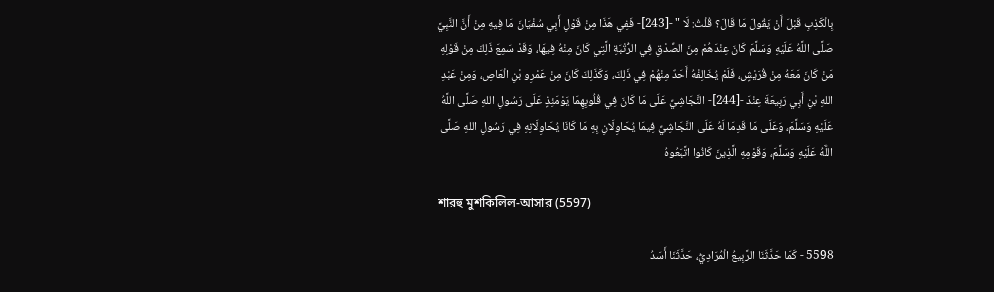بِالْكَذِبِ قَبْلَ أَنْ يَقُولَ مَا قَالَ؟ قُلْتُ: لَا " -[243]- فَفِي هَذَا مِنْ قَوْلِ أَبِي سُفْيَانَ مَا فِيهِ مِنْ أَنَّ النَّبِيَّ صَلَّى اللَّهُ عَلَيْهِ وَسَلَّمَ كَانَ عِنْدَهُمْ مِنَ الصِّدْقِ فِي الرُّتْبَةِ الَّتِي كَانَ مِنْهُ فِيهَا، وَقَدْ سَمِعَ ذَلِكَ مِنْ قَوْلِهِ مَنْ كَانَ مَعَهُ مِنْ قُرَيْشٍ، فَلَمْ يُخَالِفْهُ أَحَدٌ مِنْهُمْ فِي ذَلِكَ، وَكَذَلِكَ كَانَ مِنْ عَمْرِو بْنِ الْعَاصِ، وَمِنْ عَبْدِ اللهِ بْنِ أَبِي رَبِيعَةَ عِنْدَ -[244]- النَّجَاشِيِّ عَلَى مَا كَانَ فِي قُلُوبِهِمَا يَوْمَئِذٍ عَلَى رَسُولِ اللهِ صَلَّى اللَّهُ عَلَيْهِ وَسَلَّمَ، وَعَلَى مَا قَدِمَا لَهُ عَلَى النَّجَاشِيِّ فِيمَا يُحَاوِلَانِ بِهِ مَا كَانَا يُحَاوِلَانِهِ فِي رَسُولِ اللهِ صَلَّى اللَّهُ عَلَيْهِ وَسَلَّمَ، وَقَوْمِهِ الَّذِينَ كَانُوا اتَّبَعُوهُ

শারহু মুশকিলিল-আসার (5597)

5598 - كَمَا حَدَّثَنَا الرَّبِيعُ الْمُرَادِيُّ، حَدَّثَنَا أَسَدُ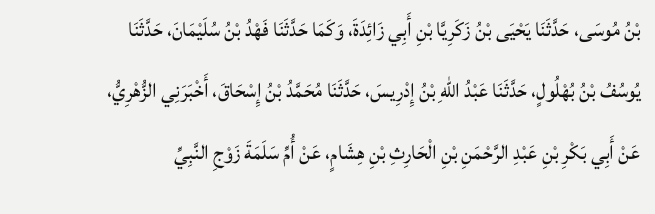بْنُ مُوسَى، حَدَّثَنَا يَحْيَى بْنُ زَكَرِيَّا بْنِ أَبِي زَائِدَةَ، وَكَمَا حَدَّثَنَا فَهْدُ بْنُ سُلَيْمَانَ، حَدَّثَنَا يُوسُفُ بْنُ بُهْلُولٍ، حَدَّثَنَا عَبْدُ اللهِ بْنُ إِدْرِيسَ، حَدَّثَنَا مُحَمَّدُ بْنُ إِسْحَاقَ، أَخْبَرَنِي الزُّهْرِيُّ، عَنْ أَبِي بَكْرِ بْنِ عَبْدِ الرَّحْمَنِ بْنِ الْحَارِثِ بْنِ هِشَامٍ، عَنْ أُمِّ سَلَمَةَ زَوْجِ النَّبِيِّ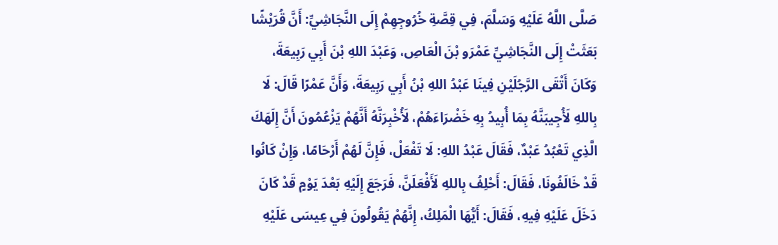صَلَّى اللَّهُ عَلَيْهِ وَسَلَّمَ، فِي قِصَّةِ خُرُوجِهِمْ إِلَى النَّجَاشِيِّ: أَنَّ قُرَيْشًا بَعَثَتْ إِلَى النَّجَاشِيِّ عَمْرَو بْنَ الْعَاصِ، وَعَبْدَ اللهِ بْنَ أَبِي رَبِيعَةَ، وَكَانَ أَتْقَى الرَّجُلَيْنِ فِينَا عَبْدُ اللهِ بْنُ أَبِي رَبِيعَةَ، وَأَنَّ عَمْرًا قَالَ: لَا بِاللهِ لَأُجِيبَنَّهُ بِمَا أُبِيدُ بِهِ خَضْرَاءَهُمْ، لَأُخْبِرَنَّهُ أَنَّهُمْ يَزْعُمُونَ أَنَّ إِلَهَكَ الَّذِي تَعْبُدُ عَبْدٌ، فَقَالَ عَبْدُ اللهِ: لَا تَفْعَلْ، فَإِنَّ لَهُمْ أَرْحَامًا، وَإِنْ كَانُوا قَدْ خَالَفُونَا، فَقَالَ: أَحْلِفُ بِاللهِ لَأَفْعَلَنَّ، فَرَجَعَ إِلَيْهِ بَعْدَ يَوْمٍ قَدْ كَانَ دَخَلَ عَلَيْهِ فِيهِ، فَقَالَ: أَيُّهَا الْمَلِكُ، إِنَّهُمْ يَقُولُونَ فِي عِيسَى عَلَيْهِ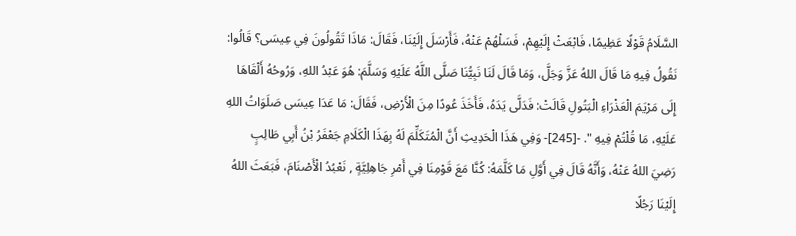السَّلَامُ قَوْلًا عَظِيمًا، فَابْعَثْ إِلَيْهِمْ، فَسَلْهُمْ عَنْهُ، فَأَرْسَلَ إِلَيْنَا، فَقَالَ: مَاذَا تَقُولُونَ فِي عِيسَى؟ قَالُوا: نَقُولُ فِيهِ مَا قَالَ اللهُ عَزَّ وَجَلَّ، وَمَا قَالَ لَنَا نَبِيُّنَا صَلَّى اللَّهُ عَلَيْهِ وَسَلَّمَ: هُوَ عَبْدُ اللهِ، وَرُوحُهُ أَلْقَاهَا إِلَى مَرْيَمَ الْعَذْرَاءِ الْبَتُولِ قَالَتْ: فَدَلَّى يَدَهُ، فَأَخَذَ عُودًا مِنَ الْأَرْضِ، فَقَالَ: مَا عَدَا عِيسَى صَلَوَاتُ اللهِ عَلَيْهِ، مَا قُلْتُمْ فِيهِ ". -[245]- وَفِي هَذَا الْحَدِيثِ أَنَّ الْمُتَكَلِّمَ لَهُ بِهَذَا الْكَلَامِ جَعْفَرُ بْنُ أَبِي طَالِبٍ رَضِيَ اللهُ عَنْهُ، وَأَنَّهُ قَالَ فِي أَوَّلِ مَا كَلَّمَهُ: كُنَّا مَعَ قَوْمِنَا فِي أَمْرِ جَاهِلِيَّةٍ , نَعْبُدُ الْأَصْنَامَ، فَبَعَثَ اللهُ إِلَيْنَا رَجُلًا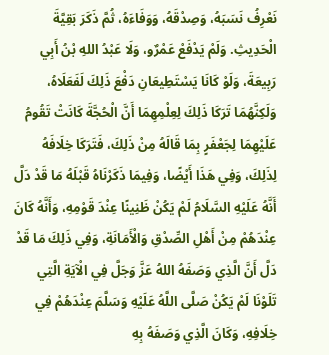نَعْرِفُ نَسَبَهُ، وَصِدْقَهُ، وَوَفَاءَهُ، ثُمَّ ذَكَرَ بَقِيَّةَ الْحَدِيثِ. وَلَمْ يَدْفَعْ عَمْرٌو، وَلَا عَبْدُ اللهِ بْنُ أَبِي رَبِيعَةَ، وَلَوْ كَانَا يَسْتَطِيعَانِ دَفْعَ ذَلِكَ لَفَعَلَاهُ، وَلَكِنَّهُمَا تَرَكَا ذَلِكَ لِعِلْمِهِمَا أَنَّ الْحُجَّةَ كَانَتْ تَقُومُ عَلَيْهِمَا لِجَعْفَرٍ بِمَا قَالَهُ مِنْ ذَلِكَ، فَتَرَكَا خِلَافَهُ لِذَلِكَ، وَفِي هَذَا أَيْضًا، وَفِيمَا ذَكَرْنَاهُ قَبْلَهُ مَا قَدْ دَلَّ أَنَّهُ عَلَيْهِ السَّلَامُ لَمْ يَكُنْ ظَنِينًا عِنْدَ قَوْمِهِ، وَأَنَّهُ كَانَ عِنْدَهُمْ مِنْ أَهْلِ الصِّدْقِ وَالْأَمَانَةِ، وَفِي ذَلِكَ مَا قَدْ دَلَّ أَنَّ الَّذِي وَصَفَهُ اللهُ عَزَّ وَجَلَّ فِي الْآيَةِ الَّتِي تَلَوْنَا لَمْ يَكُنْ صَلَّى اللَّهُ عَلَيْهِ وَسَلَّمَ عِنْدَهُمْ فِي خِلَافِهِ، وَكَانَ الَّذِي وَصَفَهُ بِهِ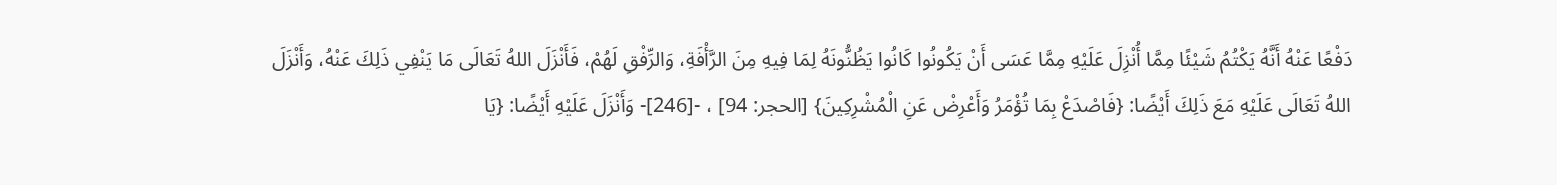دَفْعًا عَنْهُ أَنَّهُ يَكْتُمُ شَيْئًا مِمَّا أُنْزِلَ عَلَيْهِ مِمَّا عَسَى أَنْ يَكُونُوا كَانُوا يَظُنُّونَهُ لِمَا فِيهِ مِنَ الرَّأْفَةِ، وَالرِّفْقِ لَهُمْ، فَأَنْزَلَ اللهُ تَعَالَى مَا يَنْفِي ذَلِكَ عَنْهُ، وَأَنْزَلَ اللهُ تَعَالَى عَلَيْهِ مَعَ ذَلِكَ أَيْضًا: {فَاصْدَعْ بِمَا تُؤْمَرُ وَأَعْرِضْ عَنِ الْمُشْرِكِينَ} [الحجر: 94] ، -[246]- وَأَنْزَلَ عَلَيْهِ أَيْضًا: {يَا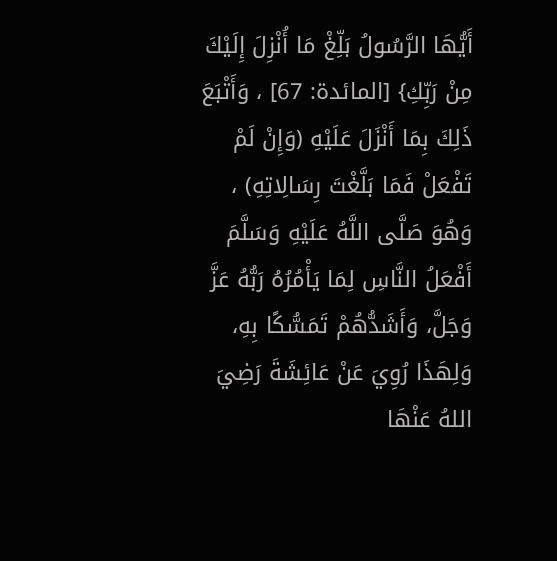أَيُّهَا الرَّسُولُ بَلِّغْ مَا أُنْزِلَ إِلَيْكَ مِنْ رَبِّكِ} [المائدة: 67] ، وَأَتْبَعَ ذَلِكَ بِمَا أَنْزَلَ عَلَيْهِ (وَإِنْ لَمْ تَفْعَلْ فَمَا بَلَّغْتَ رِسَالِاتِهِ) ، وَهُوَ صَلَّى اللَّهُ عَلَيْهِ وَسَلَّمَ أَفْعَلُ النَّاسِ لِمَا يَأْمُرُهُ رَبُّهُ عَزَّ وَجَلَّ، وَأَشَدُّهُمْ تَمَسُّكًا بِهِ، وَلِهَذَا رُوِيَ عَنْ عَائِشَةَ رَضِيَ اللهُ عَنْهَا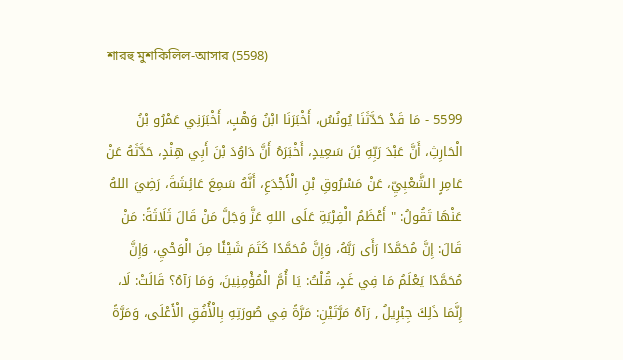শারহু মুশকিলিল-আসার (5598)

5599 - مَا قَدْ حَدَّثَنَا يُونُسُ، أَخْبَرَنَا ابْنُ وَهْبٍ، أَخْبَرَنِي عَمْرُو بْنُ الْحَارِثِ، أَنَّ عَبْدَ رَبِّهِ بْنَ سَعِيدٍ، أَخْبَرَهُ أَنَّ دَاوُدَ بْنَ أَبِي هِنْدٍ، حَدَّثَهُ عَنْ عَامِرٍ الشَّعْبِيِّ، عَنْ مَسْرُوقِ بْنِ الْأَجْدَعِ، أَنَّهُ سَمِعَ عَائِشَةَ، رَضِيَ اللهُ عَنْهَا تَقُولُ: " أَعْظَمُ الْفِرْيَةِ عَلَى اللهِ عَزَّ وَجَلَّ مَنْ قَالَ ثَلَاثَةً: مَنْ قَالَ: إِنَّ مُحَمَّدًا رَأَى رَبَّهُ، وَإِنَّ مُحَمَّدًا كَتَمَ شَيْئًا مِنَ الْوَحْيِ، وَإِنَّ مُحَمَّدًا يَعْلَمُ مَا فِي غَدٍ، قُلْتُ: يَا أُمَّ الْمُؤْمِنِينَ، وَمَا رَآهُ؟ قَالَتْ: لَا، إِنَّمَا ذَلِكَ جِبْرِيلُ , رَآهُ مَرَّتَيْنِ: مَرَّةً فِي صُورَتِهِ بِالْأُفُقِ الْأَعْلَى، وَمَرَّةً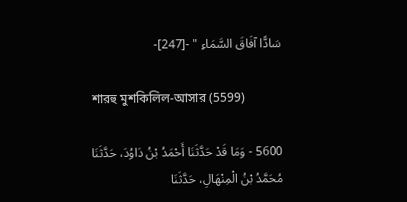سَادًّا آفَاقَ السَّمَاءِ " -[247]-

শারহু মুশকিলিল-আসার (5599)

5600 - وَمَا قَدْ حَدَّثَنَا أَحْمَدُ بْنُ دَاوُدَ، حَدَّثَنَا مُحَمَّدُ بْنُ الْمِنْهَالِ، حَدَّثَنَا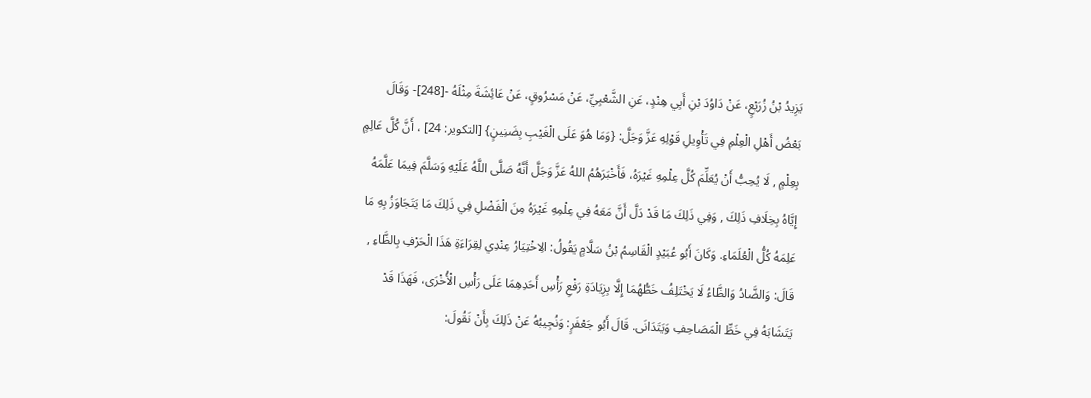يَزِيدُ بْنُ زُرَيْعٍ، عَنْ دَاوُدَ بْنِ أَبِي هِنْدٍ، عَنِ الشَّعْبِيِّ، عَنْ مَسْرُوقٍ، عَنْ عَائِشَةَ مِثْلَهُ -[248]- وَقَالَ بَعْضُ أَهْلِ الْعِلْمِ فِي تَأْوِيلِ قَوْلِهِ عَزَّ وَجَلَّ: {وَمَا هُوَ عَلَى الْغَيْبِ بِضَنِينٍ} [التكوير: 24] ، أَنَّ كُلَّ عَالِمٍ بِعِلْمٍ , لَا يُحِبُّ أَنْ يُعَلِّمَ كُلَّ عِلْمِهِ غَيْرَهُ، فَأَخْبَرَهُمُ اللهُ عَزَّ وَجَلَّ أَنَّهُ صَلَّى اللَّهُ عَلَيْهِ وَسَلَّمَ فِيمَا عَلَّمَهُ إِيَّاهُ بِخِلَافِ ذَلِكَ , وَفِي ذَلِكَ مَا قَدْ دَلَّ أَنَّ مَعَهُ فِي عِلْمِهِ غَيْرَهُ مِنَ الْفَضْلِ فِي ذَلِكَ مَا يَتَجَاوَزُ بِهِ مَا عَلِمَهُ كُلُّ الْعُلَمَاءِ. وَكَانَ أَبُو عُبَيْدٍ الْقَاسِمُ بْنُ سَلَّامٍ يَقُولُ: الِاخْتِيَارُ عِنْدِي لِقِرَاءَةِ هَذَا الْحَرْفِ بِالظَّاءِ , قَالَ: وَالضَّادُ وَالظَّاءُ لَا يَخْتَلِفُ خَطُّهُمَا إِلَّا بِزِيَادَةِ رَفْعِ رَأْسِ أَحَدِهِمَا عَلَى رَأْسِ الْأُخْرَى، فَهَذَا قَدْ يَتَشَابَهُ فِي خَطِّ الْمَصَاحِفِ وَيَتَدَانَى. قَالَ أَبُو جَعْفَرٍ: وَنُجِيبُهُ عَنْ ذَلِكَ بِأَنْ نَقُولَ: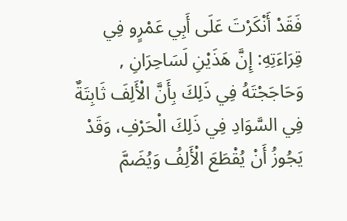فَقَدْ أَنْكَرْتَ عَلَى أَبِي عَمْرٍو فِي قِرَاءَتِهِ: إِنَّ هَذَيْنِ لَسَاحِرَانِ , وَحَاجَجْتَهُ فِي ذَلِكَ بِأَنَّ الْأَلِفَ ثَابِتَةٌ فِي السَّوَادِ فِي ذَلِكَ الْحَرْفِ، وَقَدْ يَجُوزُ أَنْ يُقْطَعَ الْأَلِفُ وَيُضَمَّ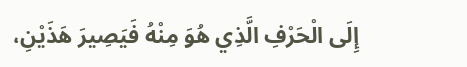إِلَى الْحَرْفِ الَّذِي هُوَ مِنْهُ فَيَصِيرَ هَذَيْنِ،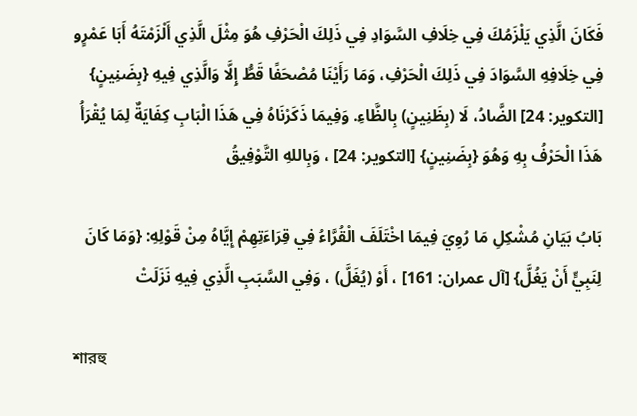فَكَانَ الَّذِي يَلْزَمُكَ فِي خِلَافِ السَّوَادِ فِي ذَلِكَ الْحَرْفِ هُوَ مِثْلَ الَّذِي أَلْزَمْتَهُ أَبَا عَمْرٍو فِي خِلَافِهِ السَّوَادَ فِي ذَلِكَ الْحَرْفِ، وَمَا رَأَيْنَا مُصْحَفًا قَطُّ إِلَّا وَالَّذِي فِيهِ {بِضَنِينٍ} [التكوير: 24] الضَّادُ، لَا (بِظَنِينٍ) بِالظَّاءِ. وَفِيمَا ذَكَرْنَاهُ فِي هَذَا الْبَابِ كِفَايَةٌ لِمَا يُقْرَأُ هَذَا الْحَرْفُ بِهِ وَهُوَ {بِضَنِينٍ} [التكوير: 24] ، وَبِاللهِ التَّوْفِيقُ

بَابُ بَيَانِ مُشْكِلِ مَا رُوِيَ فِيمَا اخْتَلَفَ الْقُرَّاءُ فِي قِرَاءَتِهِمْ إِيَّاهُ مِنْ قَوْلِهِ: {وَمَا كَانَ لِنَبِيٍّ أَنْ يَغُلَّ} [آل عمران: 161] ، أَوْ (يُغَلَّ) ، وَفِي السَّبَبِ الَّذِي فِيهِ نَزَلَتْ

শারহু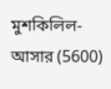মুশকিলিল-আসার (5600)